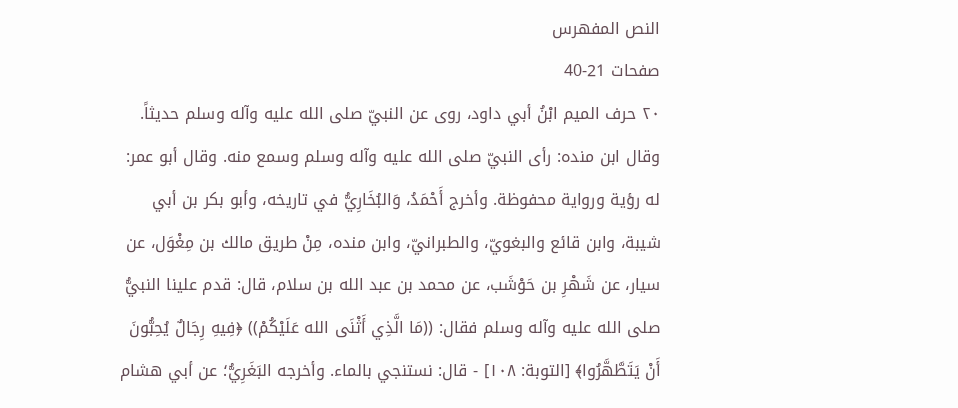النص المفهرس
صفحات 21-40
٢٠ حرف الميم ابْنُ أبي داود، روى عن النبيّ صلى الله عليه وآله وسلم حديثاً. وقال ابن منده: رأى النبيّ صلى الله عليه وآله وسلم وسمع منه. وقال أبو عمر: له رؤية ورواية محفوظة. وأخرج أَحْمَدُ، وَالبُخَارِيُّ في تاريخه، وأبو بكر بن أبي شيبة، وابن قائع والبغويّ، والطبرانيّ، وابن منده، مِنْ طريق مالك بن مِغْوَل، عن سيار، عن شَهْرِ بن حَوْشَب، عن محمد بن عبد الله بن سلام، قال: قدم علينا النبيُّ صلى الله عليه وآله وسلم فقال: ((مَا الَّذِي أَثْنَى الله عَلَيْكُمْ)) ﴿فِيهِ رِجَالٌ يُحِبُّونَ أَنْ يَتَطَّهَّرُوا﴾ [التوبة: ١٠٨] - قال: نستنجي بالماء. وأخرجه البَغَرِيُّ؛ عن أبي هشام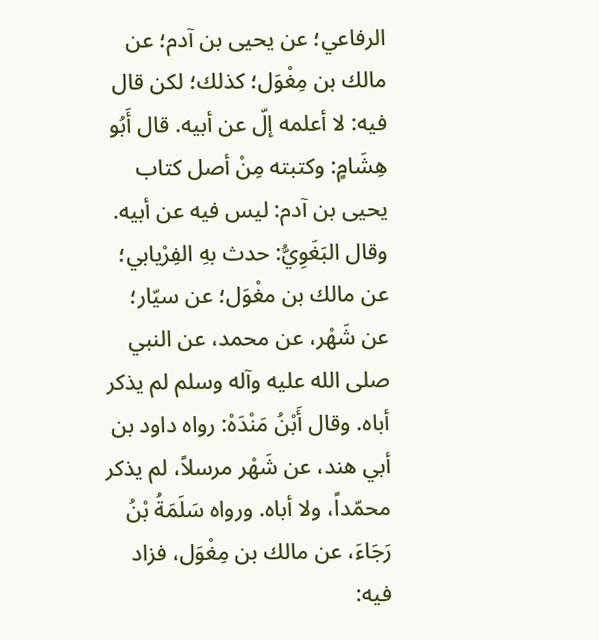الرفاعي؛ عن يحيى بن آدم؛ عن مالك بن مِغْوَل؛ كذلك؛ لكن قال فيه: لا أعلمه إلّ عن أبيه. قال أَبُو هِشَامٍ: وكتبته مِنْ أصل كتاب يحيى بن آدم: ليس فيه عن أبيه. وقال البَغَوِيُّ: حدث بهِ الفِرْيابي؛ عن مالك بن مغْوَل؛ عن سيّار؛ عن شَهْر، عن محمد، عن النبي صلى الله عليه وآله وسلم لم يذكر أباه. وقال أَبْنُ مَنْدَهْ: رواه داود بن أبي هند، عن شَهْر مرسلاً، لم يذكر محمّداً، ولا أباه. ورواه سَلَمَةُ بْنُ رَجَاءَ، عن مالك بن مِغْوَل، فزاد فيه: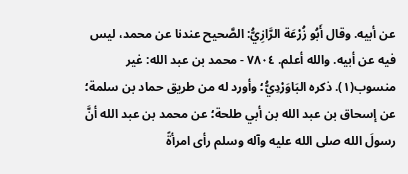عن أبيه. وقال أَبُو زُرْعَة الرَّازِيُّ: الصَّحيح عندنا عن محمد، ليس فيه عن أبيه. والله أعلم. ٧٨٠٤ - محمد بن عبد الله: غير منسوب(١). ذكره البَاوَرْدِيُّ؛ وأورد له من طريق حماد بن سلمة؛ عن إسحاق بن عبد الله بن أبي طلحة؛ عن محمد بن عبد الله أنَّ رسولَ الله صلى الله عليه وآله وسلم رأى امرأةً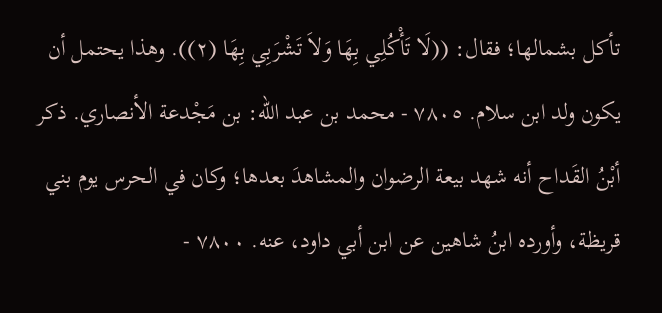تأكل بشمالها؛ فقال: ((لَا تَأْكُلِي بِهَا وَلاَ تَشْرَبِي بِهَا (٢)). وهذا يحتمل أن يكون ولد ابن سلام. ٧٨٠٥ - محمد بن عبد الله: بن مَجْدعة الأنصاري. ذكر أبْنُ القَداح أنه شهد بيعة الرضوان والمشاهدَ بعدها؛ وكان في الحرس يوم بني قریظة، وأورده ابنُ شاهین عن ابن أبي داود، عنه. ٧٨٠٠ -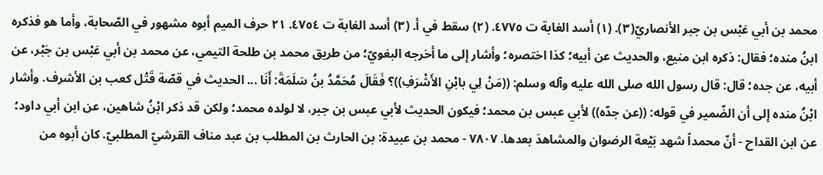محمد بن أبي عَبْس بن جبر الأنصاريّ(٣). (١) أسد الغابة ت ٤٧٧٥. (٢) سقط في أ. (٣) أسد الغابة ت ٤٧٥٤. ٢١ حرف الميم أبوه مشهور في الصّحابة، وأما هو فذكره ابنُ منده؛ فقال: ذكره ابن منيع، والحديث عن أبيه؛ كذا اختصره؛ وأشار إلى ما أخرجه البغويّ؛ من طريق محمد بن طلحة التيمي، عن محمد بن أبي عَبْس بن جَبْر، عن أبيه، عن جده؛ قال: قال رسول الله صلى الله عليه وآله وسلم: ((مَنْ لِي بابْنِ الأَشْرَفِ))؟ فَقَالَ مُحَمَّدُ بنُ سَلَمَةَ: أَنَا ... الحديث في قصّة قَتْل كعب بن الأشرف. وأشار ابْنُ منده إلى أن الضّمير في قوله: ((عن جدّه)) لأبي عبس بن محمد؛ فيكون الحدیث لأبي عبس بن جبر، لا لولده محمد؛ ولكن قد ذکر ابْنُ شاهین، عن ابن أبي داود؛ عن ابن القداح - أنّ محمداً شهد بَيْعة الرضوان والمشاهدَ بعدها. ٧٨٠٧ - محمد بن عبيدة: بن الحارث بن المطلب بن عبد مناف القرشيّ المطلبيّ. كان أبوه من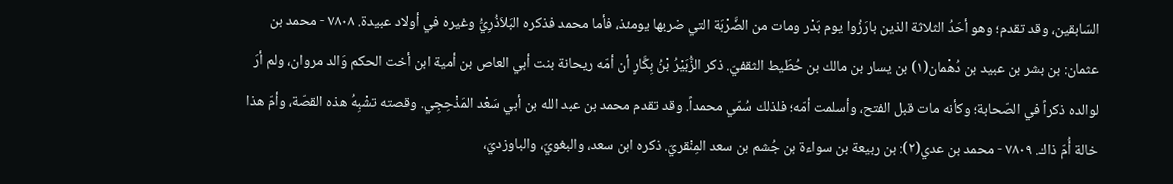السّابقين، وقد تقدم؛ وهو أحَدُ الثلاثة الذين بارَزُوا يوم بَدْر ومات من الضَّرْبَة التي ضربها يومئذ، فأما محمد فذكره البَلاَذُرِيُّ وغيره في أولاد عبيدة. ٧٨٠٨ - محمد بن عثمان: بن بشر بن عبيد بن دُهْمان(١) بن يسار بن مالك بن حُطَيط الثقفيّ. ذكر الزُّبَيْرُ بْنُ بِكَّارٍ أن أمّه ريحانة بنت أبي العاص بن أمية ابن أخت الحكم وَالد مروان، ولم أرَ لوالده ذكراً في الصّحابة؛ وكأنه مات قبل الفتح، وأسلمت أمّه؛ فلذلك سُمّي محمداً. وقد تقدم محمد بن عبد الله بن أبي سَعْد المَذْحِجِي. وقصته تشْبِهُ هذه القصّة، وأمّ هذا خالة أُمّ ذاك. ٧٨٠٩ - محمد بن عدي(٢): بن ربيعة بن سواءة بن جُشم بن سعد المِنْقريّ. ذكره ابن سعد، والبغويّ، والباوزديّ،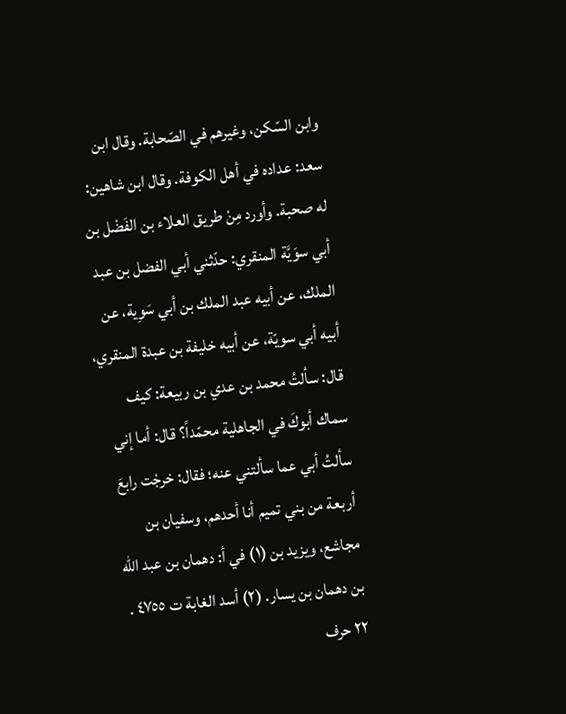وابن السّكن، وغيرهم في الصّحابة. وقال ابن سعد: عداده في أهل الكوفة. وقال ابن شاهين: له صحبة. وأورد مِنْ طريق العلاء بن الفَضْل بن أبي سوَيَّة المنقري: حدّثني أبي الفضل بن عبد الملك، عن أبيه عبد الملك بن أبي سَوِية، عن أبيه أبي سويّة، عن أبيه خليفة بن عبدة المنقري، قال: سألتُ محمد بن عدي بن ربيعة: كيف سماك أبوكَ في الجاهلية محمّداً؟ قال: أما إني سألتُ أبي عما سألتني عنه؛ فقال: خرجْت رابعَ أربعة من بني تميم أنا أحدهم، وسفيان بن مجاشع، ويزيد بن (١) في أ: دهمان بن عبد الله بن دهمان بن يسار. (٢) أسد الغابة ت ٤٧٥٥ . ٢٢ حرف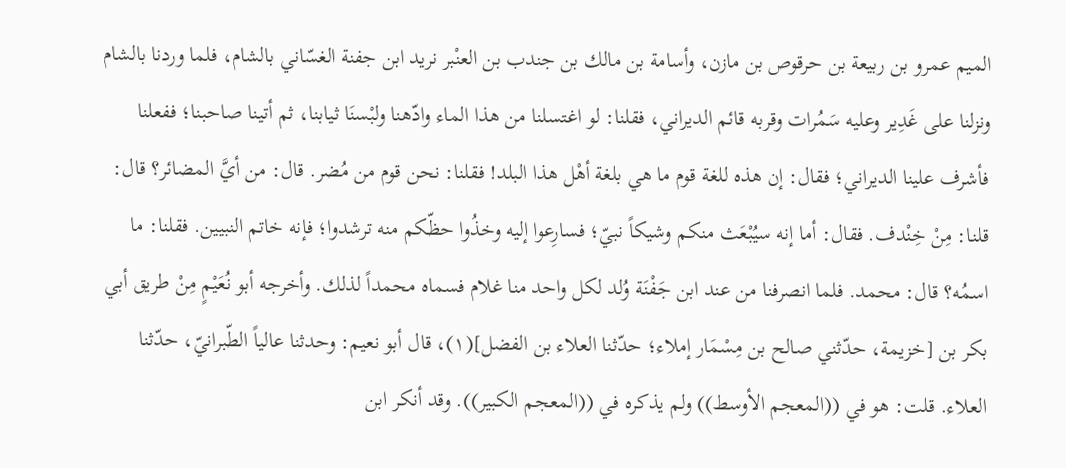الميم عمرو بن ربيعة بن حرقوص بن مازن، وأسامة بن مالك بن جندب بن العنْبر نريد ابن جفنة الغسّاني بالشام، فلما وردنا بالشام ونزلنا على غَدِير وعليه سَمُرات وقربه قائم الديراني، فقلنا: لو اغتسلنا من هذا الماء وادّهنا ولبْسنَا ثيابنا، ثم أتينا صاحبنا؛ ففعلنا فأشرف علينا الديراني؛ فقال: إن هذه للغة قوم ما هي بلغة أهْل هذا البلد! فقلنا: نحن قوم من مُضر. قال: من أيَّ المضائر؟ قال: قلنا: مِنْ خِنْدف. فقال: أما إنه سيُبْعَث منكم وشيكاً نبيّ؛ فسارِعوا إليه وخذُوا حظّكم منه ترشدوا؛ فإنه خاتم النبيين. فقلنا: ما اسمُه؟ قال: محمد. فلما انصرفنا من عند ابن جَفْنَة وُلد لكل واحد منا غلام فسماه محمداً لذلك. وأخرجه أبو نُعَيْمٍ مِنْ طريق أبي بكر بن [خزيمة، حدّثني صالح بن مِسْمَار إملاء؛ حدّثنا العلاء بن الفضل](١)، قال أبو نعيم: وحدثنا عالياً الطّبرانيّ، حدّثنا العلاء. قلت: هو في ((المعجم الأوسط)) ولم يذكره في ((المعجم الكبير)). وقد أنكر ابن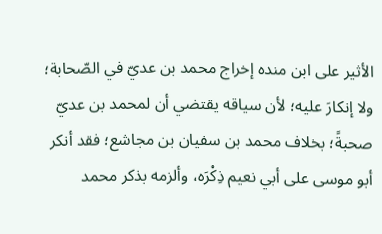الأثير على ابن منده إخراج محمد بن عديّ في الصّحابة؛ ولا إنكارَ عليه؛ لأن سياقه يقتضي أن لمحمد بن عديّ صحبةً؛ بخلاف محمد بن سفيان بن مجاشع؛ فقد أنكر أبو موسی علی أبي نعيم ذِكْرَه، وألزمه بذکر محمد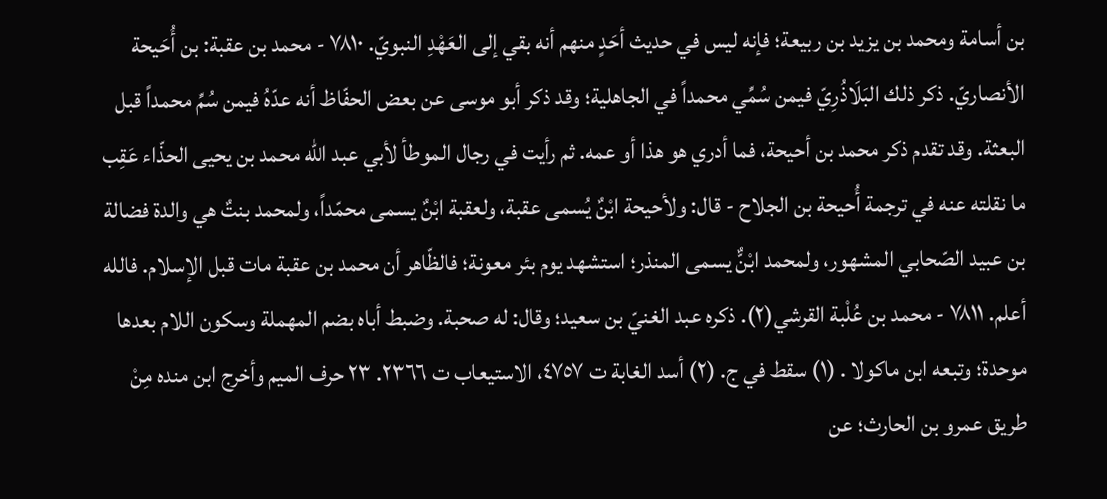بن أسامة ومحمد بن یزید بن ربيعة؛ فإنه ليس في حديث أحَدٍ منهم أنه بقي إلى العَهْدِ النبويّ. ٧٨١٠ - محمد بن عقبة: بن أُحَيحة الأنصاريّ. ذكر ذلك البَلَاذُرِيّ فيمن سُمِّي محمداً في الجاهلية؛ وقد ذكر أبو موسی عن بعض الحفّاظ أنه عدّهُ فيمن سُمِّ محمداً قبل البعثة. وقد تقدم ذكر محمد بن أحيحة، فما أدري هو هذا أو عمه. ثم رأيت في رجال الموطأ لأبي عبد الله محمد بن يحيى الحذّاء عَقِب ما نقلته عنه في ترجمة أُحيحة بن الجلاح - قال: ولأحيحة ابْنٌ يُسمى عقبة، ولعقبة ابْنٌ يسمى محمّداً، ولمحمد بنتٌ هي والدة فضالة بن عبيد الصّحابي المشهور، ولمحمد ابْنٌّ يسمى المنذر؛ استشهد يوم بئر معونة؛ فالظّاهر أن محمد بن عقبة مات قبل الإسلام. فالله أعلم. ٧٨١١ - محمد بن عُلْبة القرشي(٢). ذكره عبد الغنيّ بن سعيد؛ وقال: له صحبة. وضبط أباه بضم المهملة وسكون اللام بعدها موحدة؛ وتبعه ابن ماكولا . (١) سقط في ج. (٢) أسد الغابة ت ٤٧٥٧، الاستيعاب ت ٢٣٦٦. ٢٣ حرف الميم وأخرج ابن منده مِنْ طريق عمرو بن الحارث؛ عن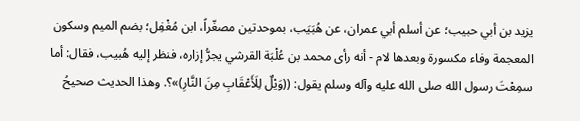يزيد بن أبي حبيب؛ عن أسلم أبي عمران، عن هُبَيَب، بموحدتين مصغّراً، ابن مُغْفِل؛ بضم الميم وسكون المعجمة وفاء مكسورة وبعدها لام - أنه رأى محمد بن عُلْبَة القرشي يجرُّ إزاره، فنظر إليه هُبيب، فقال: أما سمِعْتَ رسول الله صلى الله عليه وآله وسلم يقول: ((وَيْلٌ لِلَأَعْقَابِ مِنَ النَّارِ)»؟. وهذا الحديث صحيحُ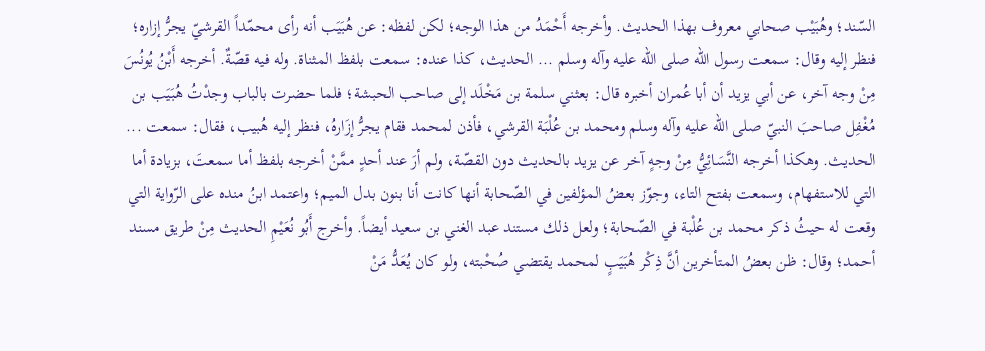السّند؛ وهُبَيْب صحابي معروف بهذا الحديث. وأخرجه أَحْمَدُ من هذا الوجه؛ لكن لفظه: عن هُبَيَب أنه رأى محمّداً القرشيّ يجرُّ إزاره؛ فنظر إليه وقال: سمعت رسول الله صلى الله عليه وآله وسلم ... الحديث، كذا عنده: سمعت بلفظ المثناة. وله فيه قصّةٌ. أخرجه أَبْنُ يُونُسَ مِنْ وجه آخر، عن أبي يزيد أن أبا عُمران أخبره قال: بعثني سلمة بن مَخْلَد إلى صاحب الحبشة؛ فلما حضرت بالباب وجدْتُ هُبَيَب بن مُغْفِل صاحبَ النبيّ صلى الله عليه وآله وسلم ومحمد بن عُلْبَة القرشي، فأذن لمحمد فقام يجرُّ إزَارهُ، فنظر إليه هُبيب، فقال: سمعت ... الحديث. وهكذا أخرجه النَّسَائِيُّ مِنْ وجهٍ آخر عن يزيد بالحديث دون القصّة، ولم أرَ عند أحدٍ ممَّنْ أخرجه بلفظ أما سمعتَ، بزيادة أما التي للاستفهام، وسمعت بفتح التاء، وجوّز بعضُ المؤلفين في الصّحابة أنها كانت أنا بنون بدل الميم؛ واعتمد ابنُ منده على الرّواية التي وقعت له حيثُ ذكر محمد بن عُلْبة في الصّحابة؛ ولعل ذلك مستند عبد الغني بن سعيد أيضاً. وأخرج أَبُو نُعَيْمِ الحديث مِنْ طريق مسند أحمد؛ وقال: ظن بعضُ المتأخرين أنَّ ذِكْر هُبَيَبٍ لمحمد يقتضي صُحْبته، ولو كان يُعَدُّ مَنْ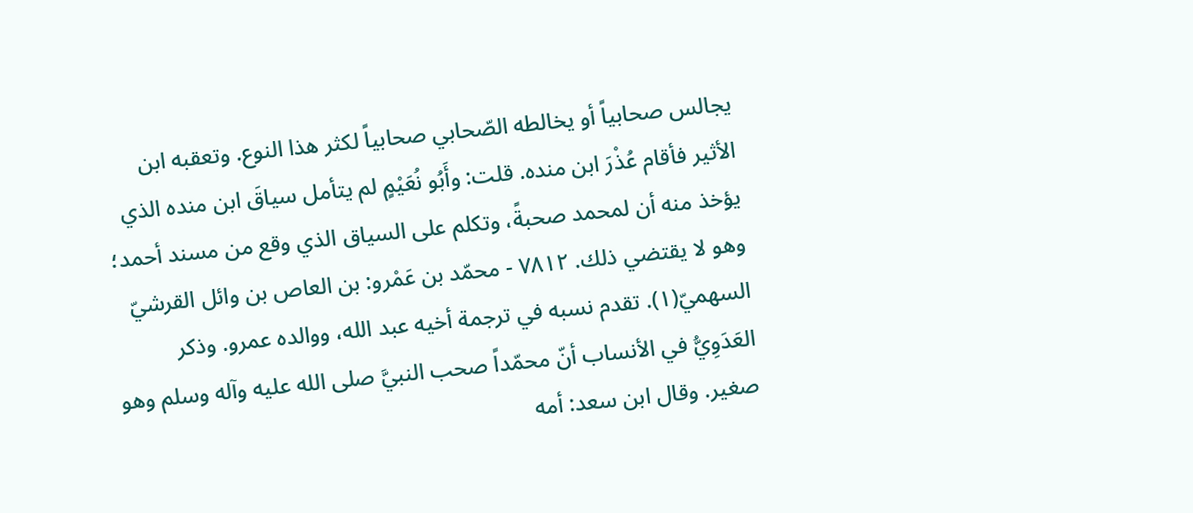يجالس صحابياً أو يخالطه الصّحابي صحابياً لكثر هذا النوع. وتعقبه ابن الأثير فأقام عُذْرَ ابن منده. قلت: وأَبُو نُعَيْمٍ لم يتأمل سياقَ ابن منده الذي يؤخذ منه أن لمحمد صحبةً، وتكلم على السياق الذي وقع من مسند أحمد؛ وهو لا يقتضي ذلك. ٧٨١٢ - محمّد بن عَمْرو: بن العاص بن وائل القرشيّ السهميّ(١). تقدم نسبه في ترجمة أخيه عبد الله، ووالده عمرو. وذكر العَدَوِيُّ في الأنساب أنّ محمّداً صحب النبيَّ صلى الله عليه وآله وسلم وهو صغير. وقال ابن سعد: أمه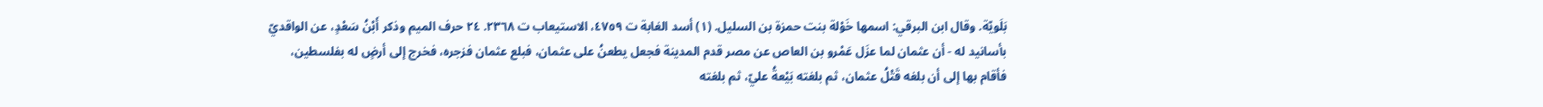بَلَويّة. وقال ابن البرقي: اسمها خَوْلة بنت حمزة بن السليل. (١) أسد الغابة ت ٤٧٥٩، الاستيعاب ت ٢٣٦٨. ٢٤ حرف الميم وذكر أَبْنُ سَعْدٍ، عن الواقديّ بأسانيد له - أن عثمان لما عزَل عَمْرو بن العاص عن مصر قدم المدينة فجعل يطعنُ على عثمان، فبلع عثمان فزجره، فخرج إلى أرضٍ له بفلسطين، فأقام بها إلى أن بلغه قَتْلُ عثمان، ثم بلغته بَيْعةُ عليّ، ثم بلغته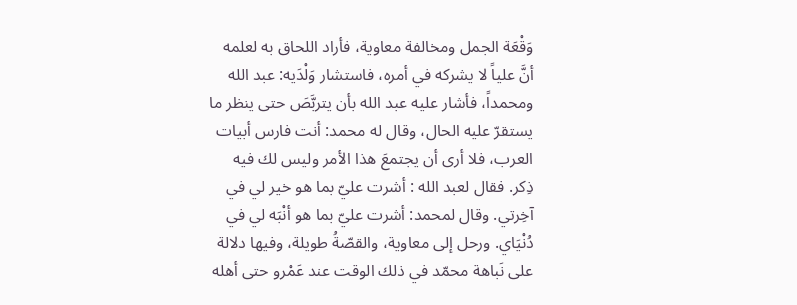وَقْعَة الجمل ومخالفة معاوية، فأراد اللحاق به لعلمه أنَّ علياً لا يشركه في أمره، فاستشار وَلْدَيه: عبد الله ومحمداً، فأشار عليه عبد الله بأن يتربَّصَ حتى ينظر ما يستقرّ عليه الحال، وقال له محمد: أنت فارس أبيات العرب، فلا أرى أن يجتمعَ هذا الأمر وليس لك فيه ذِكر. فقال لعبد الله : أشرت عليّ بما هو خير لي في آخِرتي. وقال لمحمد: أشرت عليّ بما هو أنْبَه لي في دُنْيَاي. ورحل إلى معاوية، والقصّةُ طويلة، وفيها دلالة على نَباهة محمّد في ذلك الوقت عند عَمْرو حتى أهله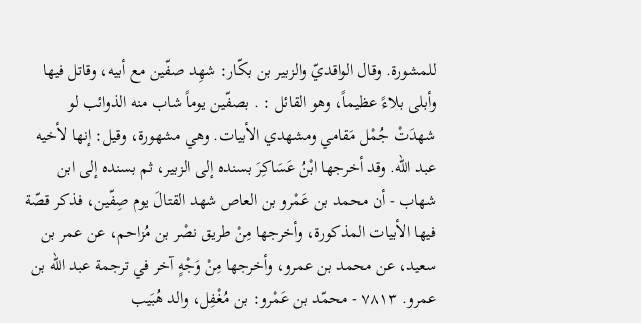للمشورة. وقال الواقديّ والزبير بن بكّار: شهِد صفّين مع أبيه، وقاتل فيها وأبلى بلاءً عظيماً، وهو القائل : . بصفّين يوماً شاب منه الذوائب لو شهدَتْ جُمْل مَقامي ومشهدي الأبيات. وهي مشهورة، وقيل: إنها لأخيه عبد الله. وقد أخرجها ابْنُ عَسَاكِرَ بسنده إلى الزبير، ثم بسنده إلى ابن شهاب - أن محمد بن عَمْرو بن العاص شهد القتالَ يوم صِفّين، فذكر قصّة فيها الأبيات المذكورة، وأخرجها مِنْ طريق نصْر بن مُزاحم، عن عمر بن سعيد، عن محمد بن عمرو، وأخرجها مِنْ وَجْهٍ آخر في ترجمة عبد الله بن عمرو. ٧٨١٣ - محمّد بن عَمْرو: بن مُغْفِل، والد هُبَيب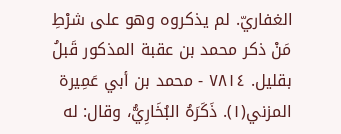الغفاريّ. لم يذكروه وهو على شرْطِ مَنْ ذكر محمد بن عقبة المذكور قَبلُ بقليل. ٧٨١٤ - محمد بن أبي عَمِيرة المزني(١). ذَكَرَهُ البُخَارِيُّ، وقال: له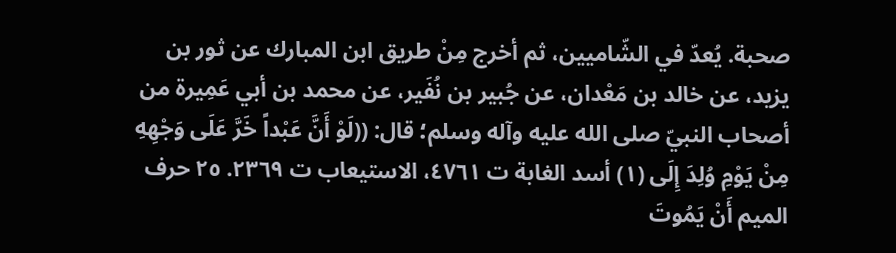صحبة. يُعدّ في الشّاميين، ثم أخرج مِنْ طريق ابن المبارك عن ثور بن يزيد، عن خالد بن مَعْدان، عن جُبير بن نُفَير، عن محمد بن أبي عَمِيرة من أصحاب النبيّ صلى الله عليه وآله وسلم؛ قال: ((لَوْ أَنَّ عَبْداً خَرَّ عَلَى وَجْهِهِ مِنْ يَوْمِ وُلِدَ إِلَى (١) أسد الغابة ت ٤٧٦١، الاستيعاب ت ٢٣٦٩. ٢٥ حرف الميم أَنْ يَمُوتَ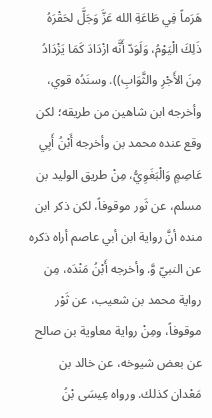هَرَماً فِي طَاعَةِ الله عَزَّ وَجَلَّ لحَقْرَهُ ذَلِكَ الْيَوْمُ، وَلَوَدّ أَنَّه ازْدَادَ كَمَا يَزْدَادُ مِنَ الأَجْرِ والثَّوَابِ)). وسنَدُه قوي، وأخرجه ابن شاهين من طريقه؛ لكن وقع عنده محمد بن وأخرجه أَبْنُ أَبِي عَاصِمٍ وَالْبَغَوِيُّ، مِنْ طريق الوليد بن مسلم، عن ثَور موقوفاً، لكن ذكر ابن منده أنَّ رواية ابن أبي عاصم أراه ذكره عن النبيّ وَّ. وأخرجه أَبْنُ مَنْدَه، مِن رواية محمد بن شعيب، عن ثَوْر موقوفاً، ومِنْ رواية معاوية بن صالح عن بعض شيوخه، عن خالد بن مَعْدان كذلك. ورواه عِيسَى بْنُ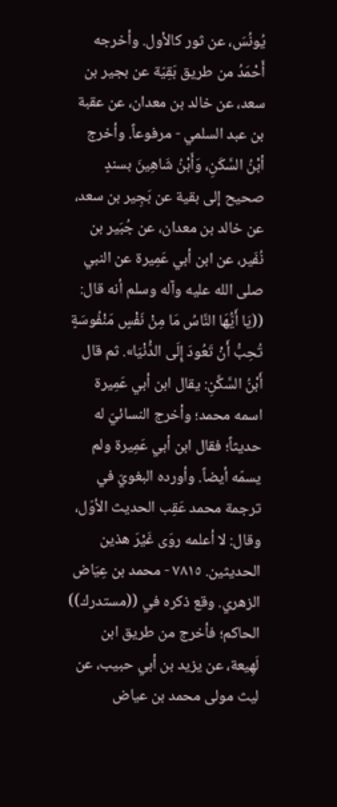يُونُسَ، عن ثور كالأول. وأخرجه أَحْمَدُ من طريق بَقِيّة عن بجير بن سعد، عن خالد بن معدان، عن عقبة بن عبد السلمي - مرفوعاً. وأخرج أبْنُ السَّكَنِ، وَأَبْنُ شَاهِينَ بسندٍ صحيح إلى بقية عن بَجِير بن سعد، عن خالد بن معدان، عن جُبَير بن نُفَير، عن ابن أبي عَمِيرة عن النبي صلى الله عليه وآله وسلم أنه قال: ((يَا أَيُّهَا النَّاسُ مَا مِنْ نَفْسٍ مَنْفُوسَةٍ تُحِبُّ أَنْ تَعُودَ إِلَى الدُّنْيَا». ثم قال أَبْنُ السَّكَّنِ: يقال ابن أبي عَمِيرة اسمه محمد؛ وأخرج النسائيّ له حديثاً؛ فقال ابن أبي عَمِيرة ولم يسمّه أيضاً. وأورده البغويّ في ترجمة محمد عَقِب الحديث الأوّل، وقال: لا أعلمه روَى غَيْرَ هذين الحديثين. ٧٨١٥ - محمد بن عِيَاض الزهري. وقع ذكره في ((مستدرك)) الحاكم؛ فأخرج من طريق ابن لَهِيعة، عن يزيد بن أبي حبيب، عن ليث مولى محمد بن عياض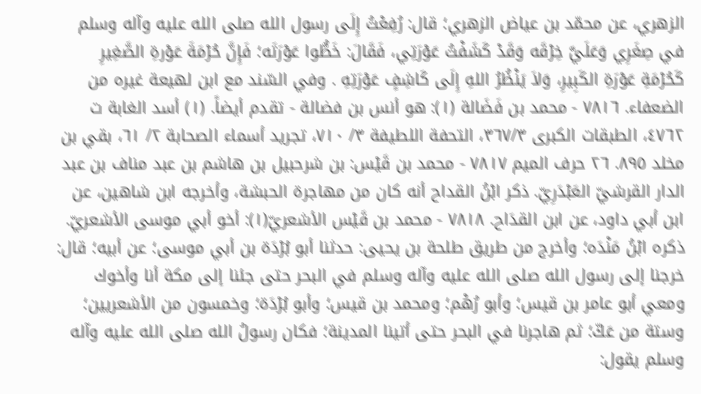الزهري، عن محمّد بن عياض الزهري؛ قال: رُفِعْتُ إِلَى رسول الله صلى الله عليه وآله وسلم في صِغَرِي وَعَلَيَّ خِرْقَه وَقَدْ كَشَفْتُ عَوْرَتِي، فَقَالَ: خَطُّوا عَوْرَتَه؛ فَإِنَّ حُرْمَةَ عَوْرةِ الصَّغِيرِ كَحُرْمَةِ عَوْرَةِ الكَبِيرِ، وَلاَ يَنْظُرُ اللهِ إِلَى كَاشِفٍ عَوْرَتِهِ . وفي السّند مع ابن لهيعة غيره من الضعفاء. ٧٨١٦ - محمد بن فَضَالة (١): هو أنس بن فضالة - تقدم أيضاً. (١) أسد الغابة ت ٤٧٦٢، الطبقات الكبرى ٣٦٧/٣، التحفة اللطيفة ٣/ ٧١٠، تجريد أسماء الصحابة ٢/ ٦١، بقي بن مخلد ٨٩٥. ٢٦ حرف الميم ٧٨١٧ - محمد بن قَيْس: بن شرحبيل بن هاشم بن عبد مناف بن عبد الدار القرشيّ العَبْدَرِيّ. ذكر ابْنُ القداح أنه كان من مهاجرة الحبشة، وأخرجه ابن شاهين، عن ابن أبي داود، عن ابن القدَاح. ٧٨١٨ - محمد بن قَيْس الأشعريّ(١): أخو أبي موسى الأشعريّ. ذكره ابْنُ مَنْدَه؛ وأخرج من طريق طلحة بن يحيى: حدثنا أبو بُرْدَة بن أبي موسى؛ عن أبيه؛ قال: خرجنا إلى رسول الله صلى الله عليه وآله وسلم في البحر حتى جئنا إلى مكة أنا وأخوك ومعي أبو عامر بن قيس؛ وأبو رُهْم؛ ومحمد بن قيس؛ وأبو بُرْدَة؛ وخمسون من الأشعريين؛ وستة من عَكّ؛ ثم هاجرنا في البحر حتى أتينا المدينة؛ فكان رسولُ الله صلى الله عليه وآله وسلم يقول: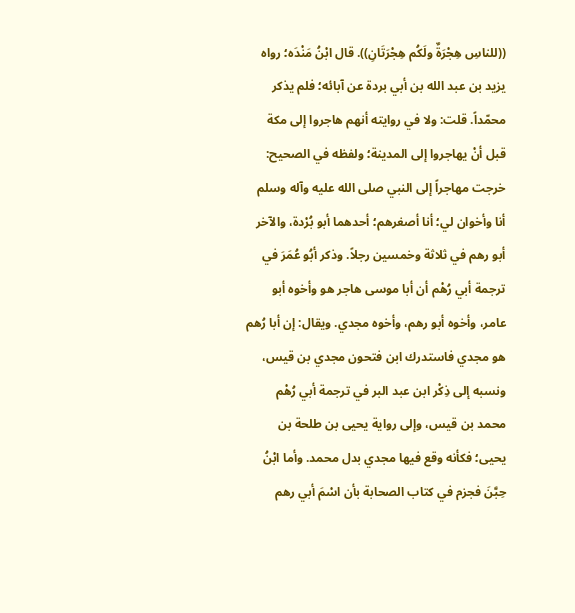((للناسِ هِجْرَةٌ ولَكُم هِجْرَتَانِ)). قال ابْنُ مَنْدَه؛ رواه يزيد بن عبد الله بن أبي بردة عن آبائه؛ فلم يذكر محمّداً. قلت: ولا في روايته أنهم هاجروا إلى مكة قبل أنْ يهاجروا إلى المدينة؛ ولفظه في الصحيح: خرجت مهاجراً إلى النبي صلى الله عليه وآله وسلم أنا وأخوان لي؛ أنا أصغرهم؛ أحدهما أبو بُرْدة، والآخر أبو رهم في ثلاثة وخمسين رجلاً. وذكر أبُو عُمَرَ في ترجمة أبي رُهْم أن أبا موسى هاجر هو وأخوه أبو عامر، وأخوه أبو رهم، وأخوه مجدي. ويقال: إن أبا رُهم هو مجدي فاستدرك ابن فتحون مجدي بن قیس، ونسبه إلی ذِكْر ابن عبد البر في ترجمة أبي رُهْم محمد بن قيس، وإلى رواية يحيى بن طلحة بن یحیی؛ فكأنه وقع فيها مجدي بدل محمد. وأما ابْنُ حِبَّنَ فجزم في كتاب الصحابة بأن اسْمَ أبي رهم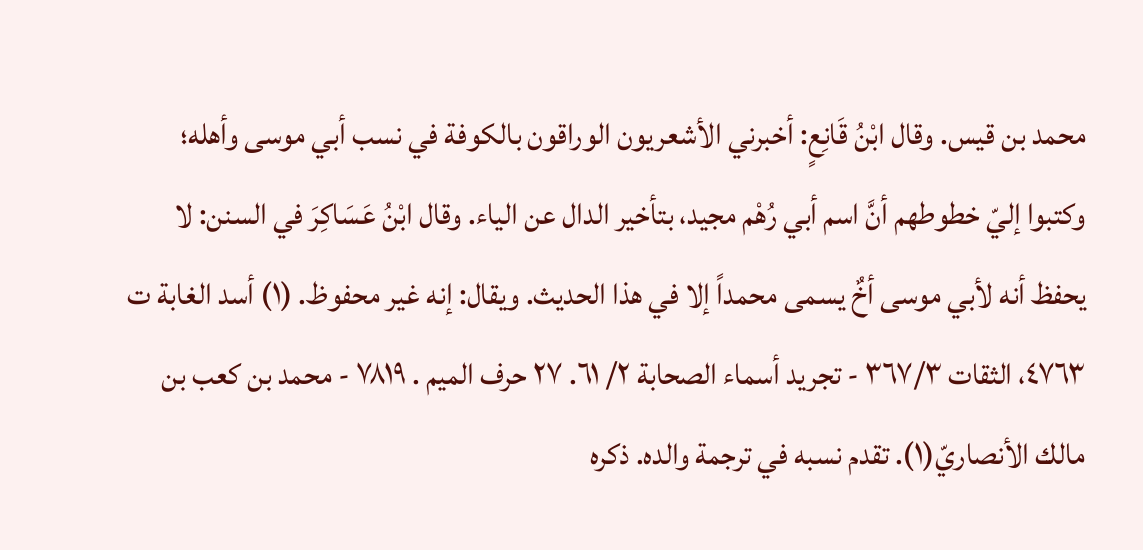محمد بن قيس. وقال ابْنُ قَانِعٍ: أخبرني الأشعريون الوراقون بالكوفة في نسب أبي موسى وأهله؛ وكتبوا إليّ خطوطهم أنَّ اسم أبي رُهْم مجيد، بتأخير الدال عن الياء. وقال ابْنُ عَسَاكِرَ في السنن: لا يحفظ أنه لأبي موسى أخٌ يسمى محمداً إلا في هذا الحدیث. ويقال: إنه غير محفوظ. (١) أسد الغابة ت ٤٧٦٣، الثقات ٣٦٧/٣ - تجريد أسماء الصحابة ٢/ ٦١. ٢٧ حرف الميم . ٧٨١٩ - محمد بن كعب بن مالك الأنصاريّ(١). تقدم نسبه في ترجمة والده. ذكره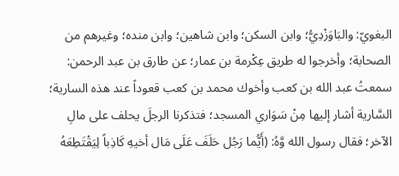البغويّ: والبَاوَزْدِيُّ؛ وابن السكن؛ وابن شاهين؛ وابن منده؛ وغيرهم من الصحابة؛ وأخرجوا له طريق عِكْرمة بن عمار؛ عن طارق بن عبد الرحمن: سمعتُ عبد الله بن كعب وأخوك محمد بن كعب قعوداً عند هذه السارية؛ السَّارية أشار إليها مِنْ سَوَاري المسجد؛ فتذكرنا الرجلَ يحلف على مالِ الآخر؛ فقال رسول الله وَّهُ: (أَيُّما رَجُل حَلَفَ عَلَى مَال أخيهِ كَاذِباً لِيَقْتَطِعَهُ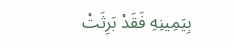بِيَمِينِهِ فَقَدْ بَرِثَتْ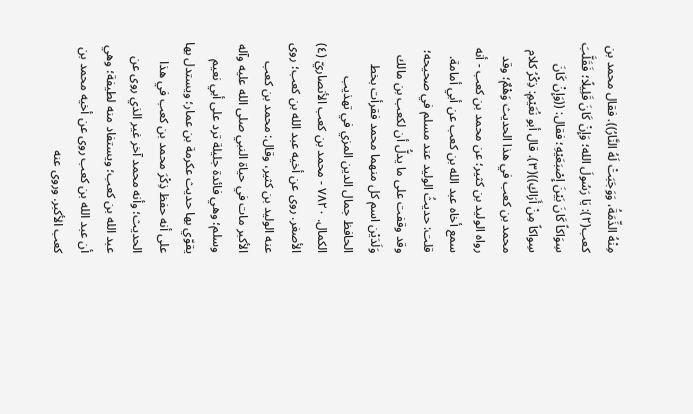مِنْهُ الذِّمَةُ، وَوَجَبَتْ لَهُ النَّارُ)). فقال محمد بن كعب(٢): يَا رَسُولَ الله؛ وَإِنْ كَانَ قَلِيلًا؛ فَقَلَّبَ سِوَاكاً كَانَ بَيْنَ إِصْبَعَيْهِ؛ فقال: ((وَإِنْ كَانَ سِواكاً مِنْ أَرَاكِ))(٣). قال أبو نُعَيْمِ: ذِكْرُ كلام محمد بن كعب في هذا الحديث وَهْمٌ؛ وقد رواه الوليد بن كثير؛ عن محمد بن كعب - أنه سمع أخاه عبد الله بن كعب عن أبي أمامة. قلت: حديثُ الوليد عند مسلم في صحيحه؛ وقد وقفت على ما يدلُّ أن لكعب بن مالك وَلَدَيْن اسم كل منهما محمد فقرأت بخط الحافظ جمال الدين المزي في تهذيب الكمال. ٧٨٢٠ - محمد بن كعب الأنصاريّ (٤) الأصغر. روی عن أخيه عبد الله بن کعب؛ روى عنه الوليد بن كثير، وقال: محمد بن کعب الأكبر مات في حياة النبي صلى الله عليه وآله وسلم؛ وهي فائدة جليلة ترد على أبي نعيم يقوّي بها حديث عكرمة بن عمار؛ ويستدل بها على أنه حفظ ذِكْرَ محمد بن كعب في هذا الحديث؛ وأنه محمد آخر غير الذي روى عن عبد الله بن كعب؛ ويستفاد منه لطيفة؛ وهي أن عبد الله بن کعب روی عن أخیه محمد بن کعب الأکبر. وروى عنه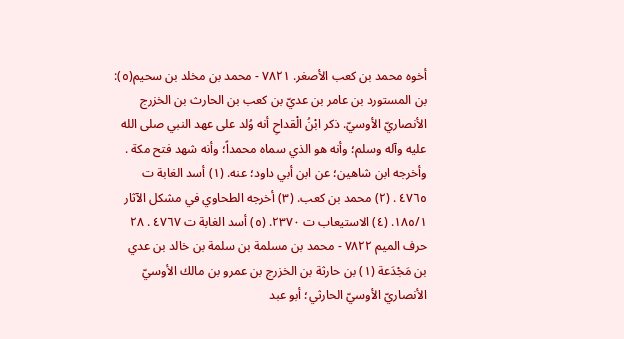أخوه محمد بن کعب الأصغر. ٧٨٢١ - محمد بن مخلد بن سحيم(٥): بن المستورد بن عامر بن عديّ بن كعب بن الحارث بن الخزرج الأنصاريّ الأوسيّ. ذكر ابْنُ الْقداحِ أنه وُلد على عهد النبي صلى الله عليه وآله وسلم؛ وأنه هو الذي سماه محمداً؛ وأنه شهد فتح مكة . وأخرجه ابن شاهين؛ عن ابن أبي داود؛ عنه. (١) أسد الغابة ت ٤٧٦٥ . (٢) محمد بن كعب. (٣) أخرجه الطحاوي في مشكل الآثار ١٨٥/١. (٤) الاستيعاب ت ٢٣٧٠. (٥) أسد الغابة ت ٤٧٦٧ . ٢٨ حرف الميم ٧٨٢٢ - محمد بن مسلمة بن سلمة بن خالد بن عدي بن مَجْدَعة (١) بن حارثة بن الخزرج بن عمرو بن مالك الأوسيّ الأنصاريّ الأوسيّ الحارثي؛ أبو عبد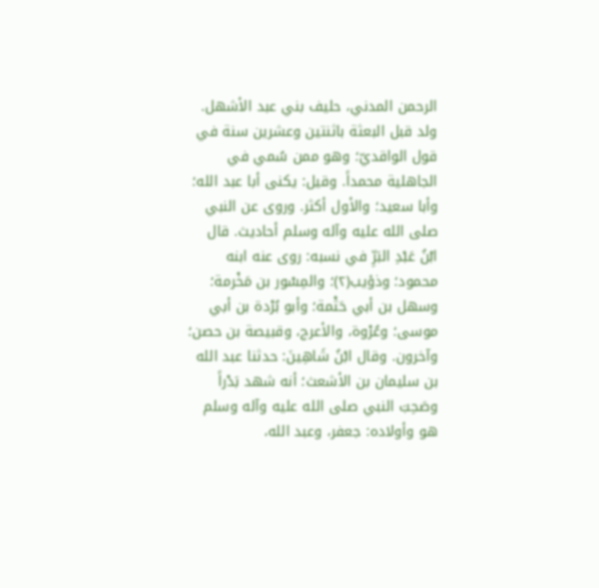الرحمن المدني، حليف بني عبد الأشهل. ولد قبل البعثة باثنتين وعشرين سنة في قول الواقديّ؛ وهو ممن سُمي في الجاهلية محمداً. وقيل: يكنى أبا عبد الله؛ وأبا سعيد؛ والأول أكثر. وروى عن النبي صلى الله عليه وآله وسلم أحاديث. قال ابْنُ عَبْدِ البَرِّ في نسبه: روى عنه ابنه محمود؛ وذؤيب(٢)؛ والمِسْور بن مَخْرمة؛ وسهل بن أبي حَثْمة؛ وأبو بُرْدة بن أبي موسى؛ وعُرْوة، والأعرج، وقبيصة بن حصن؛ وآخرون. وقال ابْنُ شَاهِينَ: حدثنا عبد الله بن سليمان بن الأشعث؛ أنه شهد بَدْراً وصَحِبَ النبي صلى الله عليه وآله وسلم هو وأولاده: جعفر، وعبد الله،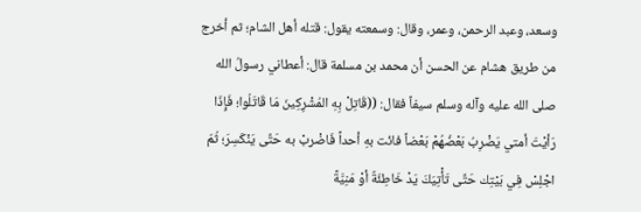وسعد، وعبد الرحمن، وعمر، وقال: وسمعته يقول: قتله أهل الشام؛ ثم أخرج من طريق هشام عن الحسن أن محمد بن مسلمة قال: أعطاني رسولُ الله صلى الله عليه وآله وسلم سيفاً فقال: ((قَاتِلْ بِهِ المُشْرِكِينَ مَا قَاتَلُوا؛ فَإِذَا رَأيْتَ أمتي يَضْرِبُ بَعْضُهُمْ بَعْضاً فائت بهِ أحداً فَاضْربْ به حَتَّى يَنْكَسِرَ؛ ثُمّ اجْلِسْ فِي بَيْتِك حَتَّى تَأْتِيَكَ يَدْ خَاطِئَةٌ أوْ مَنِيَّةً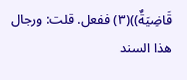قَاضِيَةٌ))(٣) ففعل. قلت: ورجال هذا السند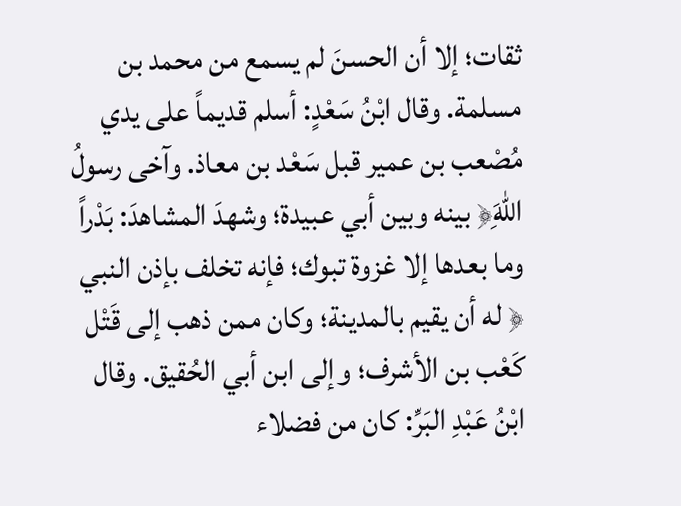ثقات؛ إلا أن الحسنَ لم يسمع من محمد بن مسلمة. وقال ابْنُ سَعْدٍ: أسلم قديماً على يدي مُصْعب بن عمير قبل سَعْد بن معاذ. وآخى رسولُ اللهَِ﴿ بينه وبين أبي عبيدة؛ وشهدَ المشاهدَ: بَدْراً وما بعدها إلا غزوة تبوك؛ فإنه تخلف بإذن النبي ﴿ له أن يقيم بالمدينة؛ وكان ممن ذهب إلى قَتْل كَعْب بن الأشرف؛ وإلى ابن أبي الحُقيق. وقال ابْنُ عَبْدِ البَرِّ: كان من فضلاء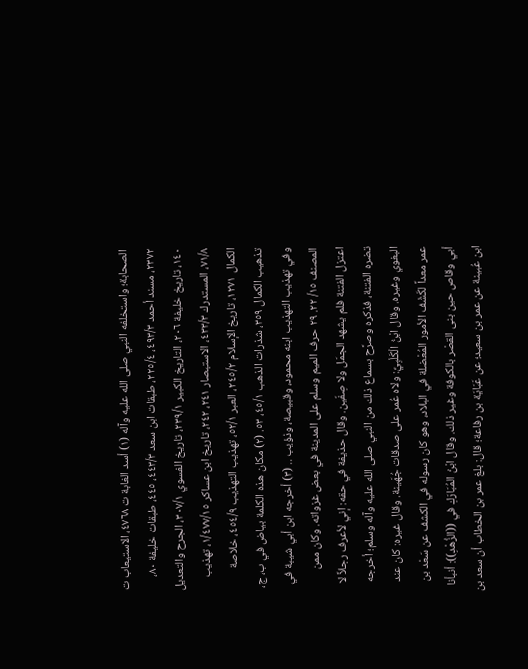الصحابة؛ واستخلفه النبي صلى الله عليه وآله (١) أسد الغابة ت ٤٧٦٨، الاستيعاب ت ٢٣٧٢، مسند أحمد ٤٩٣/٣، ٢٢٥/٤، طبقات ابن سعد ٤٤٣/٣، ٤٤٥، طبقات خليفة ٨٠، ١٤٠، تاريخ خليفة ٢٠٦، التاريخ الكبير ٢٣٩/١، تاريخ الفسوي ٣٠٧/١، الجرح والتعديل ٧١/٨، المستدرك ٤٣٣/٣، الاستبصار ٢٤١، ٢٤٢، تاريخ ابن عساكر ١/٤٧٧/١٥، تهذيب الكمال ١٢٧١، تاريخ الإسلام ٢٤٥/٢، العبر ٥٢/١، تهذيب التهذيب ٤٥٤/٩، خلاصة تذهيب الكمال ٣٥٩، شذرات الذهب ٤٥/١، ٥٣. (٢) مكان هذه الكلمة بياض في ب، ج، وفي تهذيب التهذيب ابنه محمود، وقبيصة، وذؤيب .. (٣) أخرجه ابن أبي شيبة في المصنف ١٥/ ٢٢. ٢٩ حرف الميم وسلم على المدينة في بعض غزواته. وكان ممن اعتزل الفتنة فلم يشهد الجمَل ولا صِفّين. وقال حذيفة في حقه: إني لأعرف رجلاً لا تضره الفتنة، فذكره وصرَّح بسماع ذلك من النبي صلى الله عليه وآله وسلم؛ أخرجه البغوي وغيره. وقال ابْنُ الْكَلْبِيِّ: ولاه عُمر على صدقات جُهَينة. وقال غيره: كان عند عمر معداً لكَشْف الأمور المُعْضلة في البلاد، وهو كان رسوله في الكشف عن سَعْد بن أبي وقاص حين بنى القصْر بالكوفة وغير ذلك. وقال ابْنُ المُبَارَكِ في ((الزُّهْدِ)): أنبأنا ابن عُبينة عن عمر بن سعيد؛ عن عَبَايَة بن رفاعة؛ قال: بلغ عمر بن الخطاب أن سعد بن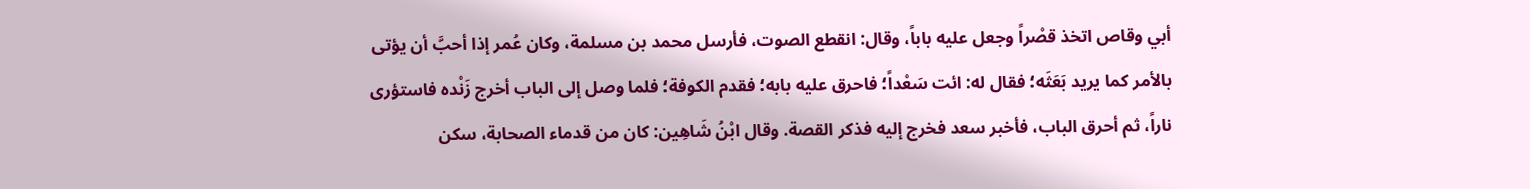أبي وقاص اتخذ قصْراً وجعل عليه باباً، وقال: انقطع الصوت، فأرسل محمد بن مسلمة، وكان عُمر إذا أحبَّ أن يؤتى بالأمر كما يريد بَعَثَه؛ فقال له: ائت سَعْداً؛ فاحرق عليه بابه؛ فقدم الكوفة؛ فلما وصل إلى الباب أخرج زَنْده فاستؤرى ناراً، ثم أحرق الباب، فأخبر سعد فخرج إليه فذكر القصة. وقال ابْنُ شَاهِين: كان من قدماء الصحابة، سكن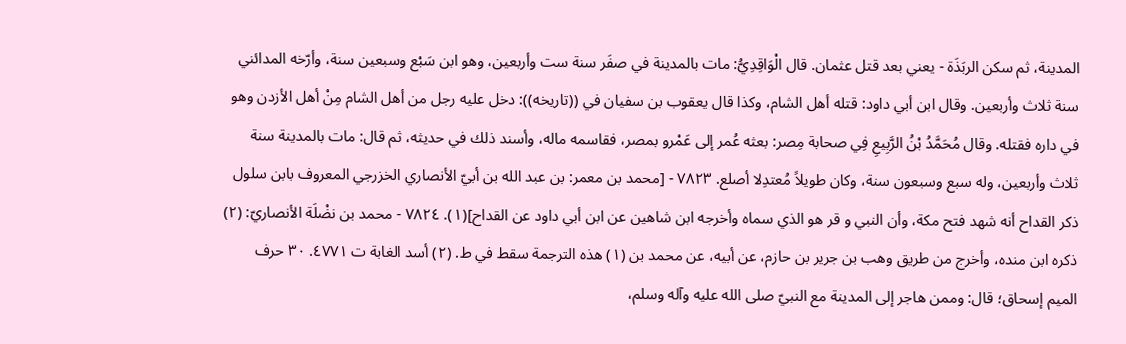المدينة، ثم سكن الربَذَة - يعني بعد قتل عثمان. قال الْوَاقِدِيُّ: مات بالمدينة في صفَر سنة ست وأربعين، وهو ابن سَبْع وسبعين سنة، وأرّخه المدائني سنة ثلاث وأربعين. وقال ابن أبي داود: قتله أهل الشام، وكذا قال يعقوب بن سفيان في ((تاريخه)): دخل عليه رجل من أهل الشام مِنْ أهل الأزدن وهو في داره فقتله. وقال مُحَمَّدُ بْنُ الرَّبِيعِ فِي صحابة مِصر: بعثه عُمر إلى عَمْرو بمصر، فقاسمه ماله، وأسند ذلك في حديثه، ثم قال: مات بالمدينة سنة ثلاث وأربعين، وله سبع وسبعون سنة، وکان طويلاً مُعتدِلا أصلع. ٧٨٢٣ - [محمد بن معمر: بن عبد الله بن أبيّ الأنصاري الخزرجي المعروف بابن سلول ذكر القداح أنه شهد فتح مكة، وأن النبي و قر هو الذي سماه وأخرجه ابن شاهين عن ابن أبي داود عن القداح](١). ٧٨٢٤ - محمد بن نضْلَة الأنصاريّ: (٢) ذكره ابن منده، وأخرج من طريق وهب بن جرير بن حازم، عن أبيه، عن محمد بن (١) هذه الترجمة سقط في ط. (٢) أسد الغابة ت ٤٧٧١. ٣٠ حرف الميم إسحاق؛ قال: وممن هاجر إلى المدينة مع النبيّ صلى الله عليه وآله وسلم،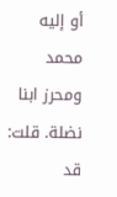أو إليه محمد ومحرز ابنا نضلة. قلت: قد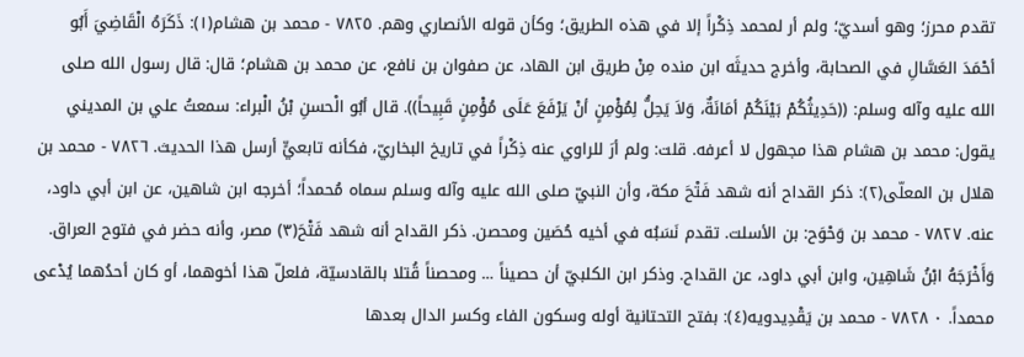تقدم محرز؛ وهو أسديّ؛ ولم أر لمحمد ذِكْراً إلا في هذه الطريق؛ وكأن قوله الأنصاري وهم. ٧٨٢٥ - محمد بن هشام(١): ذَكَرَهُ الْقَاضِيَ أَبُو أحْمَدَ العَسَّالِ في الصحابة، وأخرج حديثَه ابن منده مِنْ طريق ابن الهاد، عن صفوان بن نافع، عن محمد بن هشام؛ قال: قال رسول الله صلى الله عليه وآله وسلم: ((حَدِيثُكُمْ بَيْنَكُمْ أمَانَةٌ، وَلاَ يَحِلُّ لِمُؤْمِنٍ أنْ يَرْفَعَ عَلَى مُؤْمِنٍ قَبِيحاً)). قال أبُو الْحسنِ بْنُ الْبراء: سمعتُ علي بن المديني يقول: محمد بن هشام هذا مجهول لا أعرفه. قلت: ولم أرَ للراوي عنه ذِكْراً في تاريخ البخاريّ، فكأنه تابعيٍّ أرسل هذا الحديث. ٧٨٢٦ - محمد بن هلال بن المعلّى(٢): ذكر القداح أنه شهد فَتْحَ مكة، وأن النبيّ صلى الله عليه وآله وسلم سماه مُحمداً؛ أخرجه ابن شاهین، عن ابن أبي داود، عنه. ٧٨٢٧ - محمد بن وَحْوَح: بن الأسلت. تقدم نَسَبُه في أخيه حُصَين ومحصن. ذكر القداح أنه شهد فَتْحَ(٣) مصر، وأنه حضر في فتوح العراق. وَأَخْرَجَهُ ابْنُ شَاهِين، وابن أبي داود، عن القداح. وذكر ابن الكلبيّ أن حصيناً ... ومحصناً قُتلا بالقادسيّة، فلعلّ هذا أخوهما، أو كان أحدُهما يُدْعى محمداً. ٠ ٧٨٢٨ - محمد بن يَقْدِيدويه(٤): بفتح التحتانية أوله وسكون الفاء وکسر الدال بعدها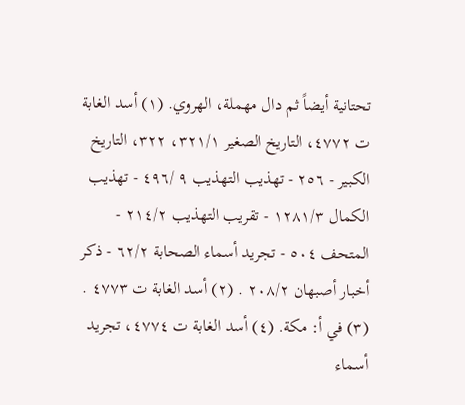تحتانية أيضاً ثم دال مهملة، الهروي. (١) أسد الغابة ت ٤٧٧٢، التاريخ الصغير ٣٢١/١، ٣٢٢، التاريخ الكبير - ٢٥٦ - تهذيب التهذيب ٩ /٤٩٦ - تهذيب الكمال ١٢٨١/٣ - تقريب التهذيب ٢١٤/٢ - المتحف ٥٠٤ - تجريد أسماء الصحابة ٦٢/٢ - ذكر أخبار أصبهان ٢٠٨/٢ . (٢) أسد الغابة ت ٤٧٧٣ . (٣) في أ: مكة. (٤) أسد الغابة ت ٤٧٧٤، تجريد أسماء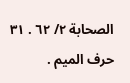الصحابة ٢/ ٦٢ . ٣١ حرف المیم .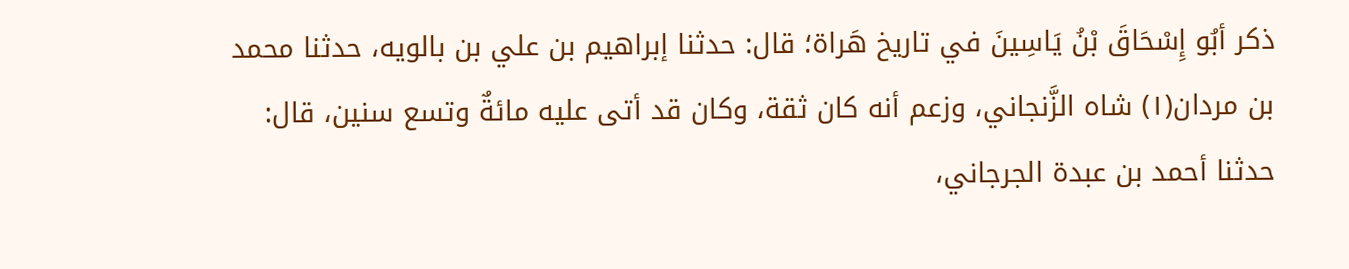ذكر أبُو إِسْحَاقَ بْنُ يَاسِينَ في تاريخ هَراة؛ قال: حدثنا إبراهيم بن علي بن بالويه، حدثنا محمد بن مردان(١) شاه الزَّنجاني، وزعم أنه كان ثقة، وكان قد أتى عليه مائةٌ وتسع سنين، قال: حدثنا أحمد بن عبدة الجرجاني،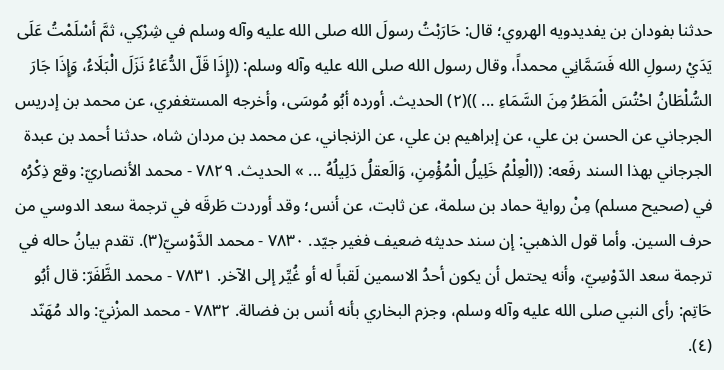حدثنا بفودان بن یفدیدویه الهروي؛ قال: حَارَبْتُ رسولَ الله صلى الله عليه وآله وسلم في شِرْكِي، ثمَّ أسْلَمْتُ عَلَى يَدَيْ رسولِ الله فَسَمَّانِي محمداً، وقال رسول الله صلى الله عليه وآله وسلم: ((إِذَا قَلّ الدُّعَاءُ نَزَلَ الْبَلَاءُ، وَإِذَا جَارَ السُّلْطَانُ احْتُسَ الْمَطَرُ مِنَ السَّمَاءِ ... ))(٢) الحديث. أورده أبُو مُوسَى، وأخرجه المستغفري، عن محمد بن إدريس الجرجاني عن الحسن بن علي، عن إبراهيم بن علي، عن الزنجاني، عن محمد بن مردان شاه، حدثنا أحمد بن عبدة الجرجاني بهذا السند رفَعه: ((الْعِلْمُ خَلِيلُ الْمُؤْمِنِ، وَالَعقلُ دَلِيلُهُ ... » الحديث. ٧٨٢٩ - محمد الأنصاريّ: وقع ذِكْرُه في (صحيح مسلم) مِنْ رواية حماد بن سلمة، عن ثابت، عن أنس؛ وقد أوردت طَرقَه في ترجمة سعد الدوسي من حرف السين. وأما قول الذهبي: إن سند حديثه ضعیف فغیر جيّد. ٧٨٣٠ - محمد الدَّوْسيّ(٣). تقدم بيانُ حاله في ترجمة سعد الدّوْسِيّ، وأنه يحتمل أن يكون أحدُ الاسمين لَقباً له أو غُيِّر إلى الآخر. ٧٨٣١ - محمد الظَّفَرّ: قال أبُو حَاتِم: رأى النبي صلى الله عليه وآله وسلم، وجزم البخاري بأنه أنس بن فضالة. ٧٨٣٢ - محمد المزْنيّ: والد مُهَنّد (٤).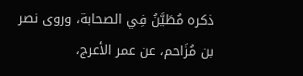ذكره مُطَيَّنُ فِي الصحابة، وروى نصر بن مُزَاحم، عن عمر الأعرج،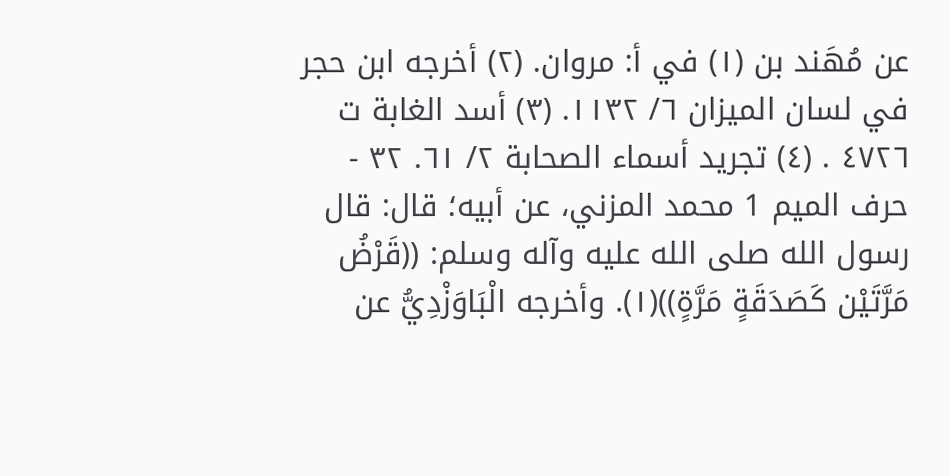عن مُهَند بن (١) في أ: مروان. (٢) أخرجه ابن حجر في لسان الميزان ٦/ ١١٣٢. (٣) أسد الغابة ت ٤٧٢٦ . (٤) تجريد أسماء الصحابة ٢/ ٦١. ٣٢ - حرف الميم 1 محمد المزني، عن أبيه؛ قال: قال رسول الله صلى الله عليه وآله وسلم: ((قَرْضُ مَرَّتَيْن كَصَدَقَةٍ مَرَّةٍ))(١). وأخرجه الْبَاوَزْدِيُّ عن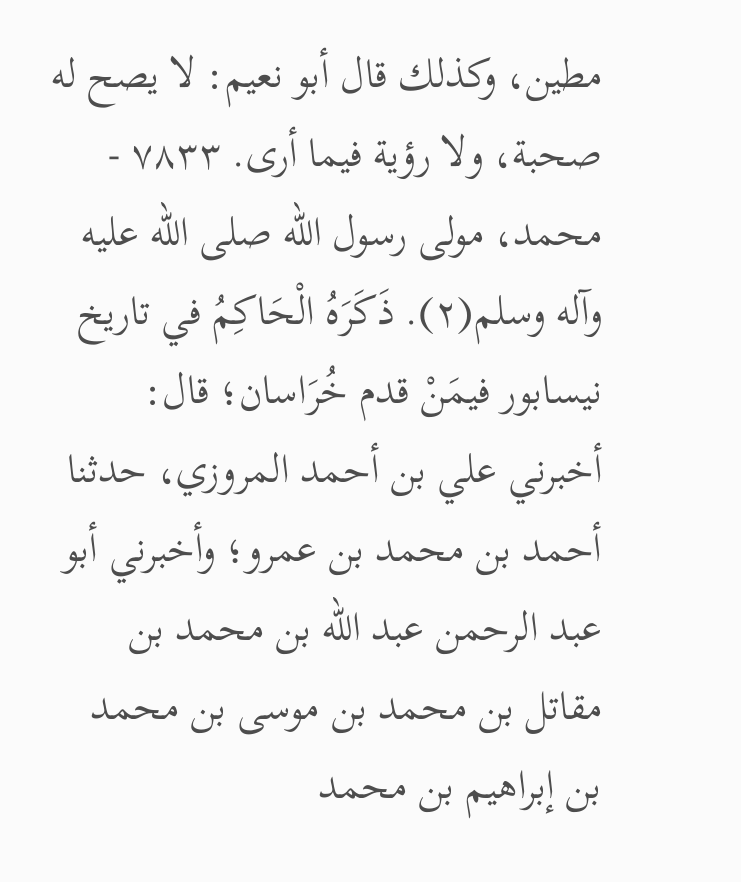مطين، وكذلك قال أبو نعيم: لا يصح له صحبة، ولا رؤية فيما أرى. ٧٨٣٣ - محمد، مولی رسول الله صلی الله عليه وآله وسلم(٢). ذَكَرَهُ الْحَاكِمُ في تاريخ نيسابور فيمَنْ قدم خُرَاسان؛ قال: أخبرني علي بن أحمد المروزي، حدثنا أحمد بن محمد بن عمرو؛ وأخبرني أبو عبد الرحمن عبد الله بن محمد بن مقاتل بن محمد بن موسى بن محمد بن إبراهيم بن محمد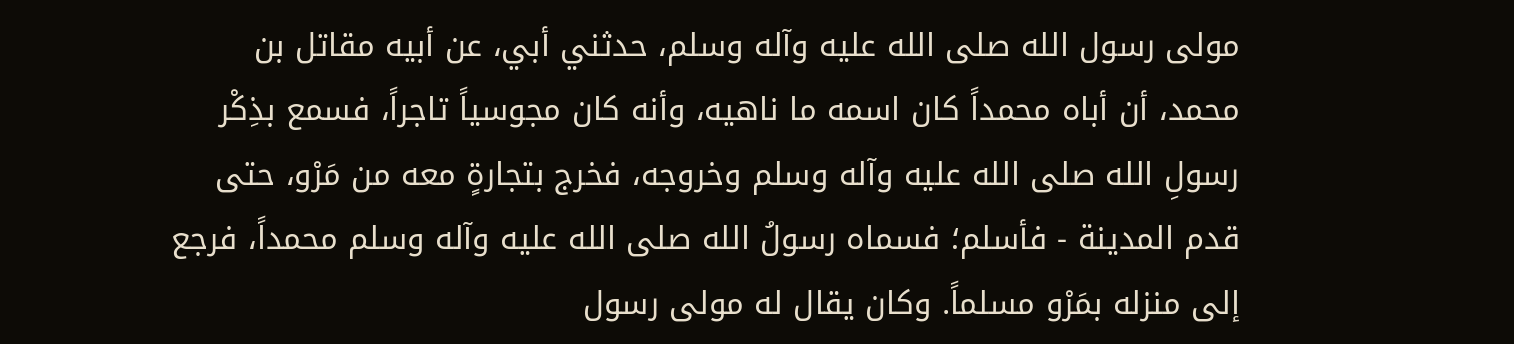مولى رسول الله صلى الله عليه وآله وسلم، حدثني أبي، عن أبيه مقاتل بن محمد، أن أباه محمداً كان اسمه ما ناهيه، وأنه كان مجوسياً تاجراً، فسمع بذِكْر رسولِ الله صلى الله عليه وآله وسلم وخروجه، فخرج بتجارةٍ معه من مَرْو، حتى قدم المدينة - فأسلم؛ فسماه رسولُ الله صلى الله عليه وآله وسلم محمداً، فرجع إلى منزله بمَرْو مسلماً. وكان يقال له مولى رسول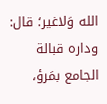الله وَلاغير؛ قال: وداره قبالة الجامع بمَرؤ،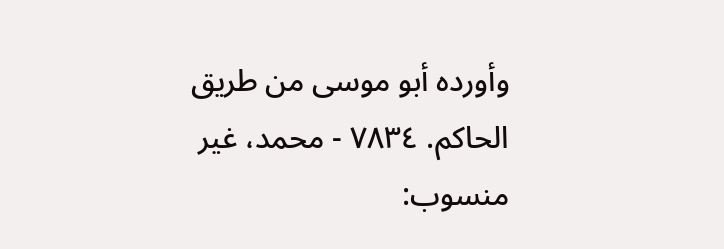وأورده أبو موسى من طريق الحاكم. ٧٨٣٤ - محمد، غير منسوب: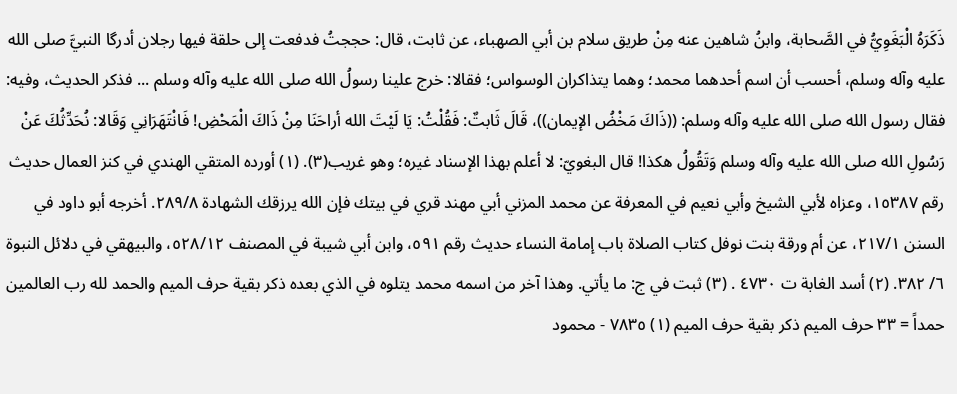ذَكَرَهُ الْبَغَوِيُّ في الصَّحابة، وابنُ شاهين عنه مِنْ طريق سلام بن أبي الصهباء، عن ثابت، قال: حججتُ فدفعت إلى حلقة فيها رجلان أدرگا النبيَّ صلی الله عليه وآله وسلم، أحسب أن اسم أحدهما محمد؛ وهما يتذاكران الوسواس؛ فقالا: خرج علينا رسولُ الله صلى الله عليه وآله وسلم ... فذكر الحديث، وفيه: فقال رسول الله صلى الله عليه وآله وسلم: ((ذَاكَ مَخْضُ الإيمان))، قَالَ ثَابتٌ: فَقُلْتُ: يَا لَيْتَ الله أراحَنَا مِنْ ذَاكَ الْمَحْضِ! فَانْتَهَرَانِي وَقَالا: نُحَدِّثُكَ عَنْ رَسُولِ الله صلى الله عليه وآله وسلم وَتَقُولُ هكذا! قال البغويّ: لا أعلم بهذا الإسناد غيره؛ وهو غريب(٣). (١) أورده المتقي الهندي في كنز العمال حديث رقم ١٥٣٨٧، وعزاه لأبي الشيخ وأبي نعيم في المعرفة عن محمد المزني أبي مهند قري في بيتك فإن الله يرزقك الشهادة ٢٨٩/٨. أخرجه أبو داود في السنن ٢١٧/١، عن أم ورقة بنت نوفل كتاب الصلاة باب إمامة النساء حديث رقم ٥٩١، وابن أبي شيبة في المصنف ٥٢٨/١٢، والبيهقي في دلائل النبوة ٦/ ٣٨٢. (٢) أسد الغابة ت ٤٧٣٠ . (٣) ثبت في ج: ما يأتي. وهذا آخر من اسمه محمد يتلوه في الذي بعده ذكر بقية حرف الميم والحمد لله رب العالمين حمداً = ٣٣ حرف الميم ذكر بقية حرف الميم (١) ٧٨٣٥ - محمود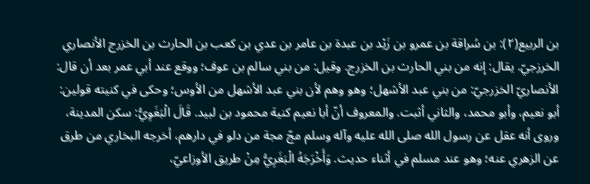بن الربيع(٢): بن سُراقة بن عمرو بن زَيْد بن عبدة بن عامر بن عدي بن كعب بن الحارث بن الخزرج الأنصاري الخرزجيّ. يقال: إنه من بني الحارث بن الخزرج. وقيل: من بني سالم بن عوف؛ ووقع عند أبي عمر بعد أن قال: الأنصاريّ الخزرجيّ: من بني عبد الأشهل؛ وهو وهم لأن بني عبد الأشهل من الأوس؛ وحكى في كنيته قولين: أبو نعيم، وأبو محمد، والثاني أثبت. والمعروف أنّ أبا نعیم کنیة محمود بن لبيد. قَالَ الْبَغَوِيُّ: سكن المدينة، وروى أنه عقل عن رسول الله صلى الله عليه وآله وسلم مجّ مجة من دلو في دارهم، أخرجه البخاري من طرق عن الزهري عنه؛ وهو عند مسلم في أثناء حدیث. وَأَخْرَجَهُ الْبَغَرِيُّ مِنْ طريق الأوزاعيّ،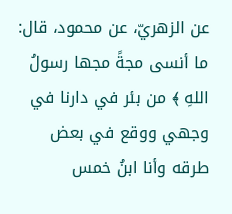عن الزهريّ، عن محمود، قال: ما أنسى مجةً مجها رسولُ اللهِ ﴾ من بئر في دارنا في وجهي ووقع في بعض طرقه وأنا ابنُ خمس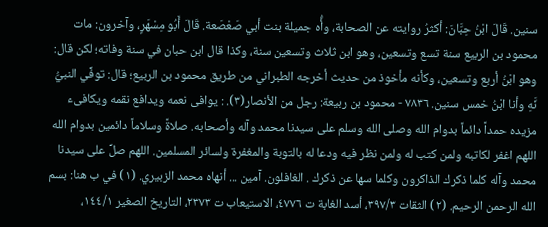سنين. قَالَ ابْنُ حِبَّانَ: أكثرُ روايته عن الصحابة، وأُّه جميلة بنت أبي صَعْصَعة. قَالَ أَبُو مِسْهَرٍ، وآخرون: مات محمود بن الربيع سنة تسع وتسعين، وهو ابن ثلاث وتسعين سنة، وكذا قال ابن حبان في سنة وفاته؛ لكن قال: وهو ابْنُ أربع وتسعين، وكأنه مأخوذ من حديث أخرجه الطبراني من طريق محمود بن الربيع؛ قال: توفِّي النبيُّ نَّهِ وأنا ابْنُ خمس سنين. ٧٨٣٦ - محمود بن ربيعة: رجل من الأنصار(٣). : يوافى نعمه ويدافع نقمه ويكافىء مزيده حمداً دائماً بدوام الله وصلى الله وسلم على سيدنا محمد وآله وأصحابه. صلاةً وسلاماً دائمين بدوام الله اللهم اغفر لكاتبه ولمن كتب له ولمن نظر فيه ودعا له بالتوبة والمغفرة ولسائر المسلمين. اللهم صلِّ على سيدنا محمد وآله كلما ذكرك الذاكرون وكلما سها عن ذكرك . الغافلون. آمين ... أنهاه محمد الزبيري. (١) في ب هنا: بسم الله الرحمن الرحيم. (٢) الثقات ٣٩٧/٣، أسد الغابة ت ٤٧٧٦، الاستيعاب ت ٢٣٧٣، التاريخ الصغير ١٤٤/١،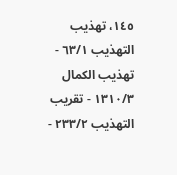١٤٥، تهذيب التهذيب ٦٣/١ - تهذيب الكمال ١٣١٠/٣ - تقريب التهذيب ٢٣٣/٢ -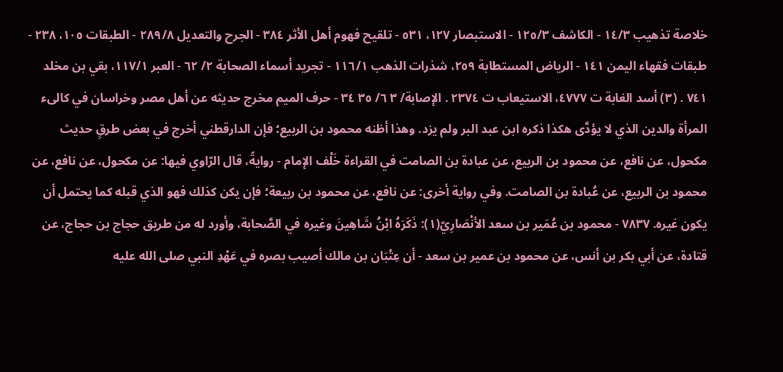خلاصة تذهيب ١٤/٣ - الكاشف ١٢٥/٣ - الاستبصار ١٢٧، ٥٣١ - تلقيح فهوم أهل الأثر ٣٨٤ - الجرح والتعديل ٢٨٩/٨ - الطبقات ١٠٥، ٢٣٨ - طبقات فقهاء اليمن ١٤١ - الرياض المستطابة ٢٥٩، شذرات الذهب ١١٦/١ - تجريد أسماء الصحابة ٢/ ٦٢ - العبر ١١٧/١، بقي بن مخلد ٧٤١ . (٣) أسد الغابة ت ٤٧٧٧، الاستيعاب ت ٢٣٧٤ . الإصابة/ ٣ ٦/ ٣٥ ٣٤ - حرف الميم مخرج حديثه عن أهل مصر وخراسان في كالىء المرأة والدين الذي لا يؤدَّى هكذا ذكره ابن عبد البر ولم يزد. وهذا أظنه محمود بن الربيع؛ فإن الدارقطني أخرج في بعض طرقٍ حدیث مكحول، عن نافع، عن محمود بن الربيع، عن عبادة بن الصامت في القراءة خَلْف الإمام - روايةً، قال الرّاوي فيها: عن مكحول، عن نافع، عن محمود بن الربيع، عن عُبادة بن الصامت. وفي رواية أخرى: عن نافع، عن محمود بن ربيعة؛ فإن يكن كذلك فهو الذي قبله كما يحتمل أن يكون غيره. ٧٨٣٧ - محمود بن عُمَير بن سعد الأنْصَارِيّ(١): ذَكَرَهُ ابْنُ شَاهِينَ وغيره في الصَّحابة، وأورد له من طريق حجاج بن حجاج، عن قتادة، عن أبي بكر بن أنس، عن محمود بن عمير بن سعد - أن عِتْبَان بن مالك أصيب بصره في عَهْدِ النبي صلى الله عليه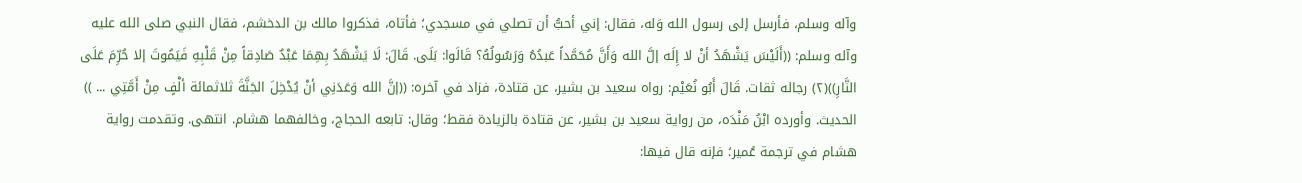وآله وسلم، فأرسل إلى رسول الله وَله، فقال: إني أحبُّ أن تصلي في مسجدي؛ فأتاه، فذكروا مالك بن الدخشم، فقال النبي صلى الله عليه وآله وسلم: ((أَلَيْسَ يَشْهَدُ أنْ لا إِلَه إلَّ الله وَأَنَّ مُحَمَّداً عَبدُهُ وَرَسُولُهُ؟ قَالَوا: بَلَى. قَالَ: لَا يَشْهَدُ بِهِمَا عَبْدٌ صَادِقاً مِنْ قَلْبِهِ فَيَمُوتَ إلا حُرِّمَ عَلَى النَّارِ))(٢) رجاله ثقات. قَالَ أَبُو نُعَيْم: رواه سعيد بن بشير، عن قتادة، فزاد في آخره: ((إنَّ الله وَعَدَنِي أنْ يُدْخِلَ الجَنَّةَ ثلاثمائة ألْفٍ مِنْ أَمَّتِي ... )) الحديث. وأورده ابْنُ مَنْدَه، من رواية سعيد بن بشير، عن قتادة بالزيادة فقط؛ وقال: تابعه الحجاج، وخالفهما هشام. انتهى. وتقدمت رواية هشام في ترجمة عُمير؛ فإنه قال فيها: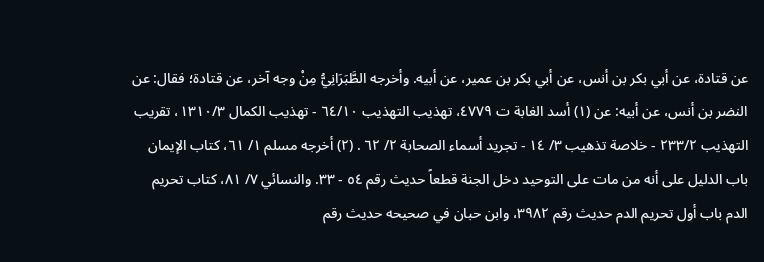عن قتادة، عن أبي بكر بن أنس، عن أبي بكر بن عمير، عن أبيه. وأخرجه الطَّبَرَانِيُّ مِنْ وجه آخر، عن قتادة؛ فقال: عن النضر بن أنس، عن أبيه: عن (١) أسد الغابة ت ٤٧٧٩، تهذيب التهذيب ٦٤/١٠ - تهذيب الكمال ١٣١٠/٣، تقريب التهذيب ٢٣٣/٢ - خلاصة تذهيب ٣/ ١٤ - تجريد أسماء الصحابة ٢/ ٦٢ . (٢) أخرجه مسلم ١/ ٦١، كتاب الإيمان باب الدليل على أنه من مات على التوحيد دخل الجنة قطعاً حديث رقم ٥٤ - ٣٣. والنسائي ٧/ ٨١، کتاب تحریم الدم باب أول تحريم الدم حديث رقم ٣٩٨٢، وابن حبان في صحیحه حديث رقم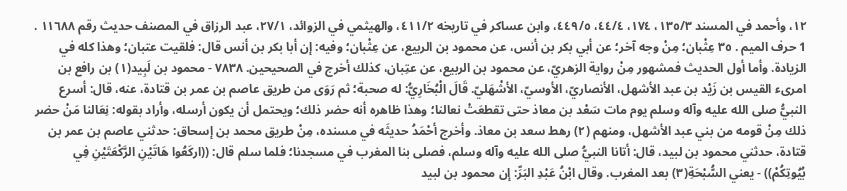١٢، وأحمد في المسند ١٣٥/٣، ١٧٤، ٤٤/٤، ٤٤٩/٥، وابن عساكر في تاريخه ٤١١/٢، والهيثمي في الزوائد، ٢٧/١، عبد الرزاق في المصنف حديث رقم ١١٦٨٨ . 1 حرف الميم . ٣٥ عِثْبان؛ مِنْ وجه آخر؛ عن أبي بكر بن أنس، عن محمود بن الربيع، عن عِثْبان؛ وفيه: إن أبا بكر بن أنس قال: فلقيت عتبان؛ وهذا كله في الزيادة. وأما أول الحديث فمشهور مِنْ رواية الزهريّ، عن محمود بن الربيع، عن عتِبان، كذلك أخرج في الصحيحين. ٧٨٣٨ - محمود بن لَبِيد(١) بن رافع بن امرىء القيس بن زَيْد بن عبد الأشهل، الأنصاريّ، الأوسيّ، الأشْهَليّ. قَالَ الْبُخَارِيُّ: له صحبة؛ ثم رَوَى من طريق عاصم بن عمر بن قتادة، عنه، قال: أسرع النبيُّ صلى الله عليه وآله وسلم يوم مات سَعْد بن معاذ حتى تقطعَتْ نعالنا؛ وهذا ظاهره أنه حضر ذلك؛ ويحتمل أن يكون أرسله، وأراد بقوله: نِعَالنا مَنْ حضر ذلك مِنْ قومه من بني عبد الأشهل، ومنهم (٢) رهط سعد بن معاذ. وأخرج أحْمَدُ حديثَه في مسنده، مِنْ طريق محمد بن إسحاق: حدثني عاصم بن عمر بن قتادة، حدثني محمود بن لبيد، قال: أتانا النبيُّ صلى الله عليه وآله وسلم، فصلى بنا المغرب في مسجدنا؛ فلما سلم قال: ((اركَعُوا هَاتَيْنِ الرَّكْعَتَيْنِ فِي بُيُوتِكُمْ)) - يعني السُّبْحَةِ(٣) بعد المغرب. وقال ابْنُ عَبْدِ البَرِّ: إن محمود بن لبيد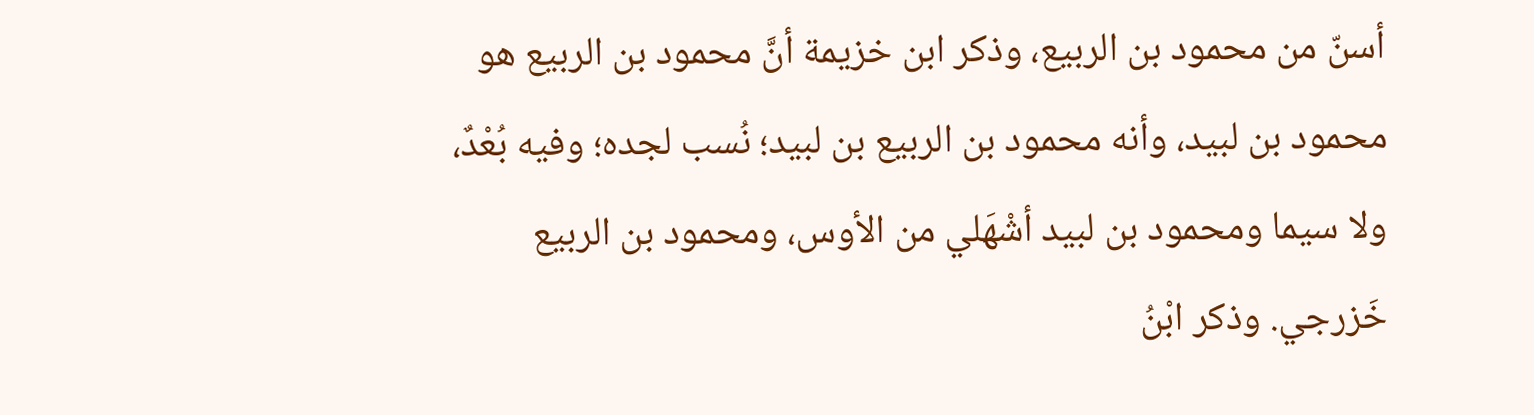أسنّ من محمود بن الربيع، وذكر ابن خزيمة أنَّ محمود بن الربيع هو محمود بن لبيد، وأنه محمود بن الربيع بن لبيد؛ نُسب لجده؛ وفيه بُعْدٌ، ولا سيما ومحمود بن لبيد أشْهَلي من الأوس، ومحمود بن الربيع خَزرجي. وذكر ابْنُ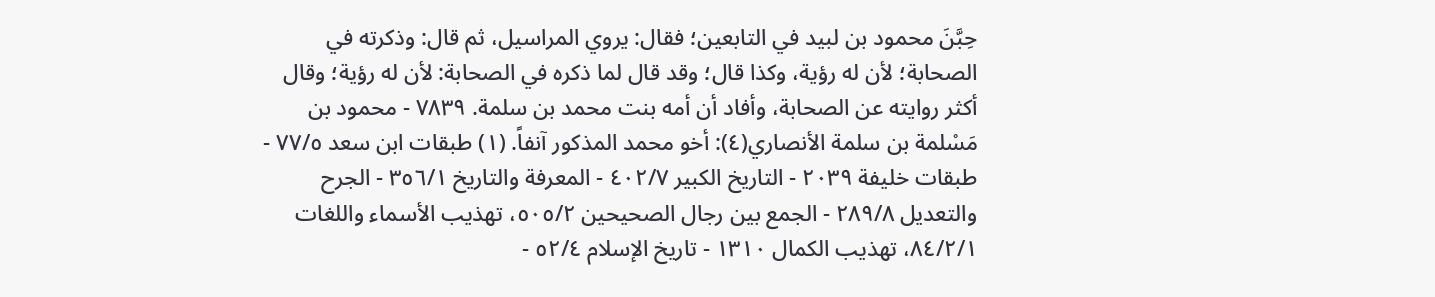حِبَّنَ محمود بن لبيد في التابعين؛ فقال: يروي المراسيل، ثم قال: وذكرته في الصحابة؛ لأن له رؤية، وكذا قال؛ وقد قال لما ذكره في الصحابة: لأن له رؤية؛ وقال أكثر روايته عن الصحابة، وأفاد أن أمه بنت محمد بن سلمة. ٧٨٣٩ - محمود بن مَسْلمة بن سلمة الأنصاري(٤): أخو محمد المذكور آنفاً. (١) طبقات ابن سعد ٧٧/٥ - طبقات خليفة ٢٠٣٩ - التاريخ الكبير ٤٠٢/٧ - المعرفة والتاريخ ٣٥٦/١ - الجرح والتعديل ٢٨٩/٨ - الجمع بين رجال الصحيحين ٥٠٥/٢، تهذيب الأسماء واللغات ٨٤/٢/١، تهذيب الكمال ١٣١٠ - تاريخ الإسلام ٥٢/٤ -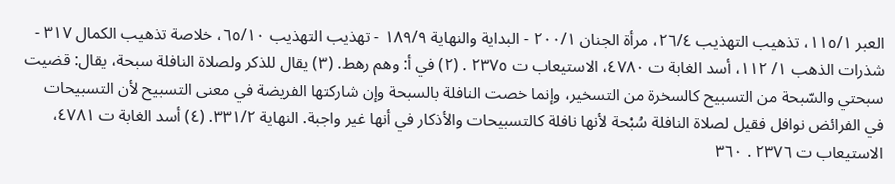العبر ١١٥/١، تذهيب التهذيب ٢٦/٤، مرأة الجنان ٢٠٠/١ - البداية والنهاية ١٨٩/٩ - تهذيب التهذيب ٦٥/١٠، خلاصة تذهيب الكمال ٣١٧ - شذرات الذهب ١/ ١١٢، أسد الغابة ت ٤٧٨٠، الاستيعاب ت ٢٣٧٥ . (٢) في أ: وهم رهط. (٣) يقال للذكر ولصلاة النافلة سبحة، يقال: قضيت سبحتي والسّبحة من التسبيح كالسخرة من التسخير، وإنما خصت النافلة بالسبحة وإن شاركتها الفريضة في معنى التسبيح لأن التسبيحات في الفرائض نوافل فقيل لصلاة النافلة سُبْحة لأنها نافلة كالتسبيحات والأذكار في أنها غير واجبة. النهاية ٣٣١/٢. (٤) أسد الغابة ت ٤٧٨١، الاستيعاب ت ٢٣٧٦ . ٣٦٠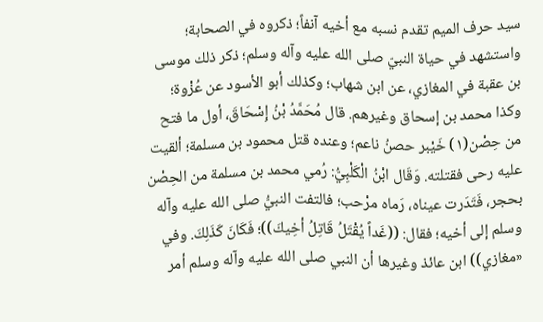سيد حرف الميم تقدم نسبه مع أخيه آنفاً؛ ذكروه في الصحابة؛ واستشهد في حياة النبيّ صلى الله عليه وآله وسلم؛ ذكر ذلك موسى بن عقبة في المغازي، عن ابن شهاب؛ وكذلك أبو الأسود عن عُزْوة؛ وكذا محمد بن إسحاق وغيرهم. قال مُحَمَّدُ بْنُ إِسْحَاقَ، أول ما فتح من حِصْن(١) خَيْبر حصنُ ناعم؛ وعنده قتل محمود بن مسلمة؛ ألقيت عليه رحى فقتلته. وَقَال ابْنُ الْكَلْبِيُّ: رُمي محمد بن مسلمة من الحِصْن بحجر، فَتَدَرت عيناه، رَماه مرْحب؛ فالتفت النبيُّ صلى الله عليه وآله وسلم إلى أخيه؛ فقال: ((غَداً يُقْتَلُ قَاتِلُ أخِيكَ))؛ فَكَانَ كَذَلِكَ. وفي «مغازي)) ابن عائذ وغيرها أن النبي صلى الله عليه وآله وسلم أمر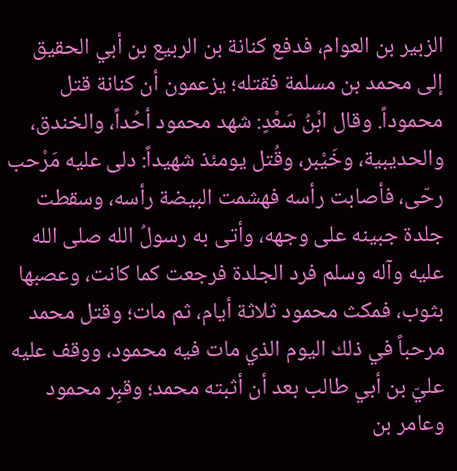الزبير بن العوام، فدفع كنانة بن الربيع بن أبي الحقيق إلى محمد بن مسلمة فقتله؛ يزعمون أن كنانة قتل محموداً. وقال ابْنُ سَعْدٍ: شهد محمود أحُداً، والخندق، والحديبية، وخَيْبر، وقُتل يومئذ شهيداً: دلى عليه مَرْحب رحّى، فأصابت رأسه فهشمت البيضة رأسه، وسقطت جلدة جبينه على وجهه، وأتى به رسولُ الله صلى الله عليه وآله وسلم فرد الجلدة فرجعت كما كانت، وعصبها بثوب، فمكث محمود ثلاثة أيام، ثم مات؛ وقتل محمد مرحباً في ذلك اليوم الذي مات فيه محمود، ووقف عليه عليّ بن أبي طالب بعد أن أثبته محمد؛ وقبِر محمود وعامر بن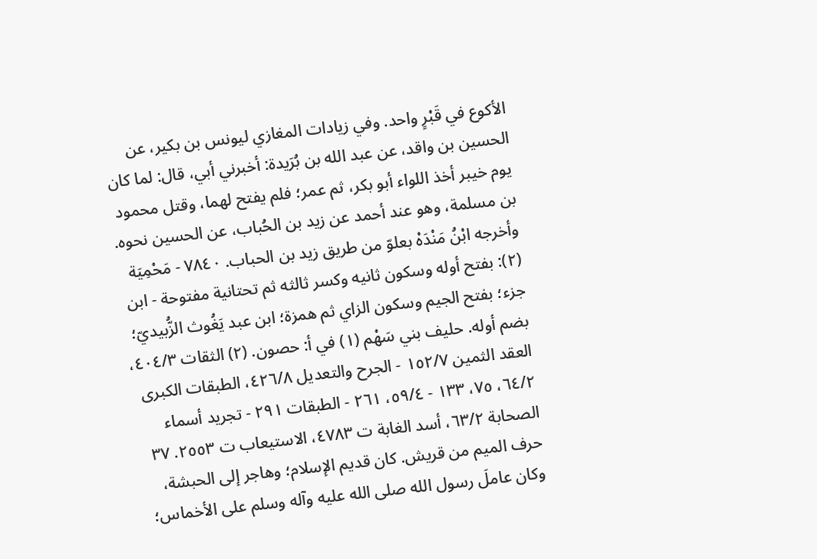الأكوع في قَبْرٍ واحد. وفي زيادات المغازي ليونس بن بكير، عن الحسين بن واقد، عن عبد الله بن بُرَيدة: أخبرني أبي، قال: لما كان يوم خيبر أخذ اللواء أبو بكر، ثم عمر؛ فلم يفتح لهما، وقتل محمود بن مسلمة، وهو عند أحمد عن زيد بن الحُباب، عن الحسين نحوه. وأخرجه ابْنُ مَنْدَهْ بعلوّ من طريق زيد بن الحباب. ٧٨٤٠ - مَحْمِيَة (٢): بفتح أوله وسكون ثانيه وكسر ثالثه ثم تحتانية مفتوحة - ابن جزء؛ بفتح الجيم وسكون الزاي ثم همزة؛ ابن عبد يَغُوث الزُّبيديّ؛ بضم أوله. حليف بني سَهْم (١) في أ: حصون. (٢) الثقات ٤٠٤/٣، العقد الثمين ١٥٢/٧ - الجرح والتعديل ٤٢٦/٨، الطبقات الكبرى ٦٤/٢، ٧٥، ١٣٣ - ٥٩/٤، ٢٦١ - الطبقات ٢٩١ - تجريد أسماء الصحابة ٦٣/٢، أسد الغابة ت ٤٧٨٣، الاستيعاب ت ٢٥٥٣. ٣٧ حرف الميم من قريش. كان قديم الإسلام؛ وهاجر إلى الحبشة، وكان عاملَ رسول الله صلى الله عليه وآله وسلم على الأخماس؛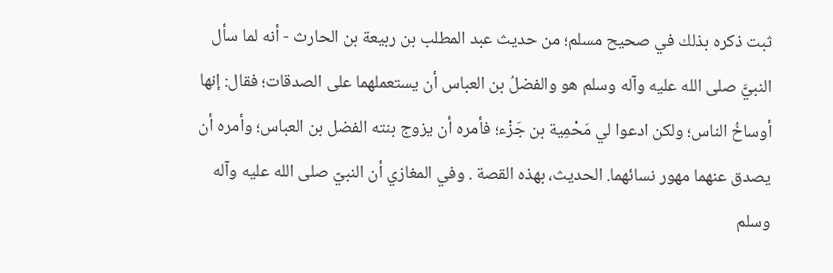ثبت ذكره بذلك في صحيح مسلم؛ من حديث عبد المطلب بن ربيعة بن الحارث - أنه لما سأل النبيَّ صلى الله عليه وآله وسلم هو والفضلُ بن العباس أن يستعملهما على الصدقات؛ فقال: إنها أوساخُ الناس؛ ولكن ادعوا لي مَحْمِية بن جَزْء؛ فأمره أن يزوج بنته الفضل بن العباس؛ وأمره أن يصدق عنهما مهور نسائهما. الحديث، بهذه القصة . وفي المغازي أن النبيّ صلى الله عليه وآله وسلم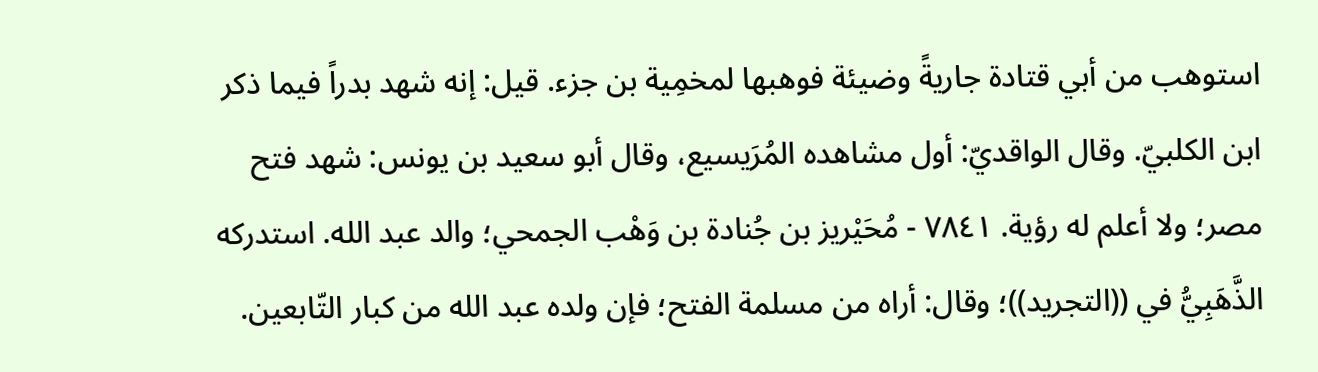استوهب من أبي قتادة جاريةً وضيئة فوهبها لمخمِیة بن جزء. قيل: إنه شهد بدراً فيما ذكر ابن الكلبيّ. وقال الواقديّ: أول مشاهده المُرَیسیع، وقال أبو سعيد بن يونس: شهد فتح مصر؛ ولا أعلم له رؤية. ٧٨٤١ - مُحَيْريز بن جُنادة بن وَهْب الجمحي؛ والد عبد الله. استدركه الذَّهَبِيُّ في ((التجريد))؛ وقال: أراه من مسلمة الفتح؛ فإن ولده عبد الله من کبار التّابعین.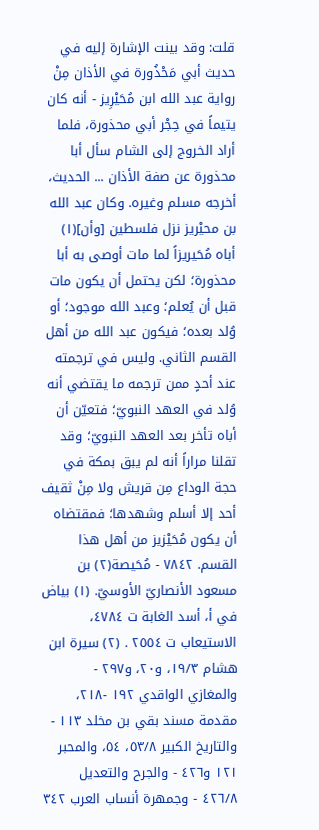قلت: وقد بينت الإشارة إليه في حديث أبي مَحْذُورة في الأذان مِنْ رواية عبد الله ابن مُحَيْرِيز - أنه كان يتيماً في حِجْر أبي محذورة، فلما أراد الخروج إلى الشام سأل أبا محذورة عن صفة الأذان ... الحديث، أخرجه مسلم وغيره. وكان عبد الله بن محيْريز نزل فلسطين [وأن](١) أباه مُحَيريزاً لما مات أوصى به أبا محذورة؛ لكن يحتمل أن يكون مات قبل أن يُعلم؛ وعبد الله موجود؛ أو وُلد بعده؛ فيكون عبد الله من أهل القسم الثاني. وليس في ترجمته عند أحدٍ ممن ترجمه ما يقتضي أنه وُلد في العهد النبويّ؛ فتعيّن أن أباه تأخر بعد العهد النبويّ؛ وقد تقلنا مراراً أنه لم يبق بمكة في حجة الوداع مِن قريش ولا مِنْ ثقيف أحد إلا أسلم وشهدها؛ فمقتضاه أن يكون مُحَيْزيز من أهل هذا القسم. ٧٨٤٢ - مُحَيصة(٢) بن مسعود الأنصاريّ الأوسيّ. (١) بياض في أ، أسد الغابة ت ٤٧٨٤، الاستيعاب ت ٢٥٥٤ . (٢) سيرة ابن هشام ١٩/٣، و٢٠، و٢٩٧ - والمغازي الواقدي ١٩٢ -٢١٨، مقدمة مسند بقي بن مخلد ١١٣ - والتاريخ الكبير ٥٣/٨، ٥٤، والمحبر ١٢١ و٤٢٦ - والجرح والتعديل ٤٢٦/٨ - وجمهرة أنساب العرب ٣٤٢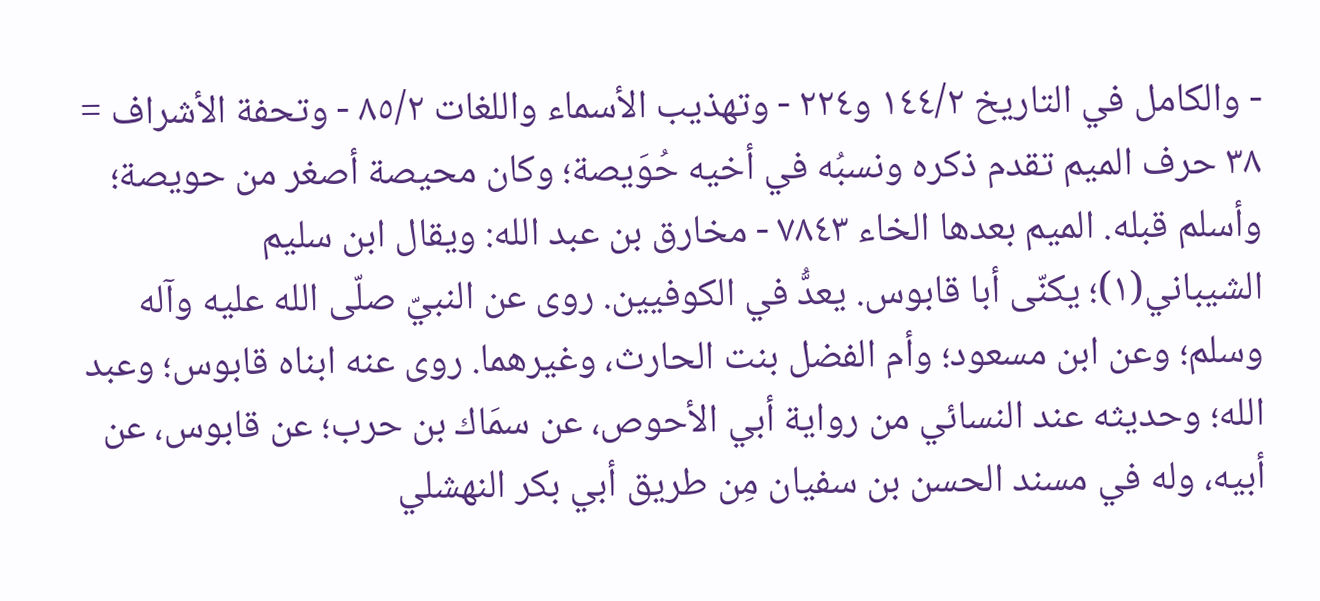- والكامل في التاريخ ١٤٤/٢ و٢٢٤ - وتهذيب الأسماء واللغات ٨٥/٢ - وتحفة الأشراف = ٣٨ حرف الميم تقدم ذكره ونسبُه في أخيه حُوَيصة؛ وكان محيصة أصغر من حويصة؛ وأسلم قبله. المیم بعدها الخاء ٧٨٤٣ - مخارق بن عبد الله: ويقال ابن سليم الشيباني(١)؛ يكنّى أبا قابوس. يعدُّ في الكوفيين. روى عن النبيّ صلّى الله عليه وآله وسلم؛ وعن ابن مسعود؛ وأم الفضل بنت الحارث، وغيرهما. روى عنه ابناه قابوس؛ وعبد الله؛ وحديثه عند النسائي من رواية أبي الأحوص، عن سمَاك بن حرب؛ عن قابوس، عن أبيه، وله في مسند الحسن بن سفيان مِن طريق أبي بكر النهشلي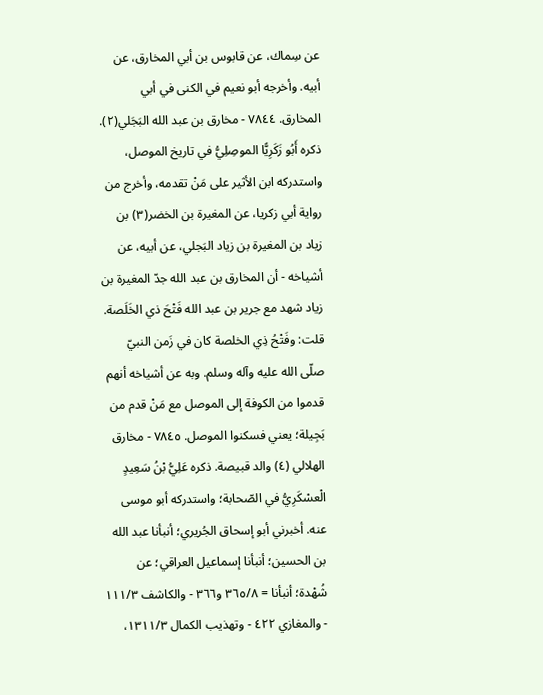عن سِماك، عن قابوس بن أبي المخارق، عن أبيه. وأخرجه أبو نعيم في الكنى في أبي المخارق. ٧٨٤٤ - مخارق بن عبد الله البَجَلي(٢). ذكره أَبُو زَكَرِيًّا الموصِلِيُّ في تاريخ الموصل، واستدركه ابن الأثير على مَنْ تقدمه، وأخرج من رواية أبي زكريا، عن المغيرة بن الخضر(٣) بن زياد بن المغيرة بن زياد البَجلي، عن أبيه، عن أشياخه - أن المخارق بن عبد الله جدّ المغيرة بن زياد شهد مع جرير بن عبد الله فَتْحَ ذي الخَلَصة. قلت: وفَتْحُ ذِي الخلصة كان في زَمن النبيّ صلّى الله عليه وآله وسلم. وبه عن أشياخه أنهم قدموا من الكوفة إلى الموصل مع مَنْ قدم من بَجِيلة؛ يعني فسكنوا الموصل. ٧٨٤٥ - مخارق الهلالي (٤) والد قبيصة. ذكره عَلِيُّ بْنُ سَعِيدٍ الْعسْكَرِيُّ في الصّحابة؛ واستدركه أبو موسى عنه. أخبرني أبو إسحاق الجُريري؛ أنبأنا عبد الله بن الحسين؛ أنبأنا إسماعيل العراقي؛ عن شُهْدة؛ أنبأنا = ٣٦٥/٨ و٣٦٦ - والكاشف ١١١/٣ - والمغازي ٤٢٢ - وتهذيب الكمال ١٣١١/٣،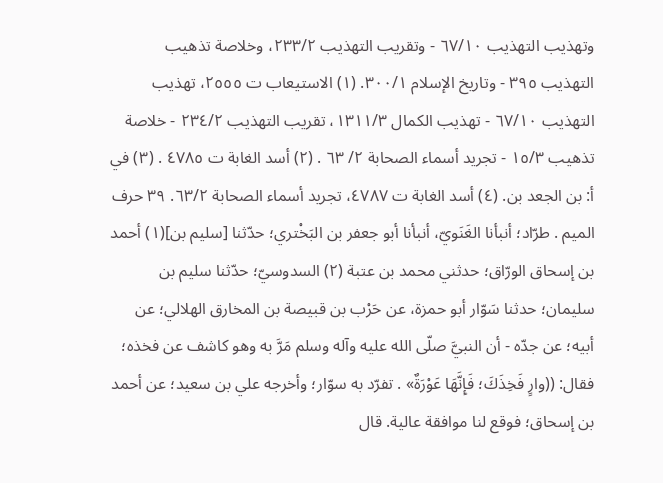وتهذيب التهذيب ٦٧/١٠ - وتقريب التهذيب ٢٣٣/٢، وخلاصة تذهيب التهذيب ٣٩٥ - وتاريخ الإسلام ٣٠٠/١. (١) الاستيعاب ت ٢٥٥٥، تهذيب التهذيب ٦٧/١٠ - تهذيب الكمال ١٣١١/٣، تقريب التهذيب ٢٣٤/٢ - خلاصة تذهيب ١٥/٣ - تجريد أسماء الصحابة ٢/ ٦٣ . (٢) أسد الغابة ت ٤٧٨٥ . (٣) في أ: بن الجعد بن. (٤) أسد الغابة ت ٤٧٨٧، تجريد أسماء الصحابة ٦٣/٢. ٣٩ حرف الميم . طرّاد؛ أنبأنا الغَنَويّ، أنبأنا أبو جعفر بن البَخْتري؛ حدّثنا [سليم بن](١) أحمد بن إسحاق الورّاق؛ حدثني محمد بن عتبة (٢) السدوسيّ؛ حدّثنا سليم بن سليمان؛ حدثنا سَوّار أبو حمزة، عن حَرْب بن قبيصة بن المخارق الهلالي؛ عن أبيه؛ عن جدّه - أن النبيَّ صلّى الله عليه وآله وسلم مَرَّ به وهو كاشف عن فخذه؛ فقال: ((وارٍ فَخِذَكَ؛ فَإِنَّهَا عَوْرَةٌ» . تفرّد به سوّار؛ وأخرجه علي بن سعيد؛ عن أحمد بن إسحاق؛ فوقع لنا موافقة عالية. قال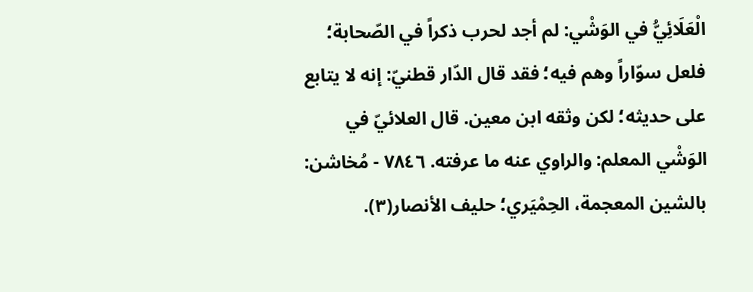الْعَلَائِيُّ في الوَشْي: لم أجد لحرب ذكراً في الصّحابة؛ فلعل سوّاراً وهم فيه؛ فقد قال الدّار قطنيّ: إنه لا يتابع على حديثه؛ لكن وثقه ابن معين. قال العلائيّ في الوَشْي المعلم: والراوي عنه ما عرفته. ٧٨٤٦ - مُخاشن: بالشين المعجمة، الحِمْيَري؛ حليف الأنصار(٣).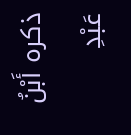ذكره أَبْنُ عَبْدِ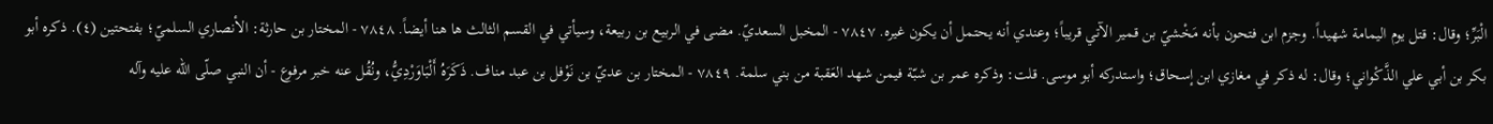الْبَرِّ؛ وقال: قتل يوم اليمامة شهيداً. وجزم ابن فتحون بأنه مَخْشيّ بن قمير الآتي قريباً؛ وعندي أنه يحتمل أن يكون غيره. ٧٨٤٧ - المخبل السعديّ. مضى في الربيع بن ربيعة، وسيأتي في القسم الثالث ها هنا أيضاً. ٧٨٤٨ - المختار بن حارثة: الأنصاري السلميّ؛ بفتحتين (٤). ذكره أبو بكر بن أبي علي الذَّكْواني؛ وقال: له ذكر في مغازي ابن إسحاق؛ واستدركه أبو موسى. قلت: وذكره عمر بن شبّة فيمن شهد العَقبة من بني سلمة. ٧٨٤٩ - المختار بن عديّ بن نَوْفل بن عبد مناف. ذَكَرَهُ أَلْبَاوَرْدِيُّ، ونُقُل عنه خبر مرفوع - أن النبي صلّى الله عليه وآله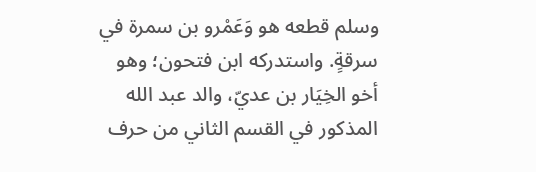وسلم قطعه هو وَعَمْرو بن سمرة في سرقةٍ. واستدركه ابن فتحون؛ وهو أخو الخِيَار بن عديّ، والد عبد الله المذكور في القسم الثاني من حرف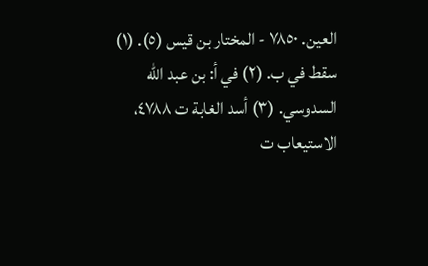العين. ٧٨٥٠ - المختار بن قيس (٥). (١) سقط في ب. (٢) في أ: بن عبد الله السدوسي. (٣) أسد الغابة ت ٤٧٨٨، الاستيعاب ت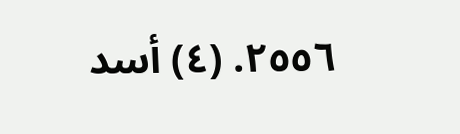٢٥٥٦. (٤) أسد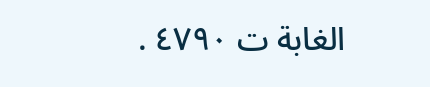الغابة ت ٤٧٩٠ .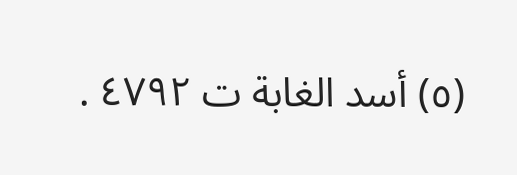(٥) أسد الغابة ت ٤٧٩٢ .